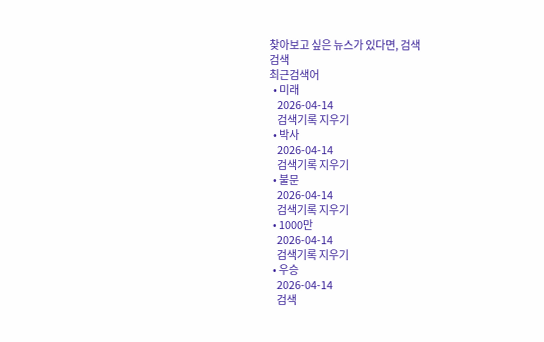찾아보고 싶은 뉴스가 있다면, 검색
검색
최근검색어
  • 미래
    2026-04-14
    검색기록 지우기
  • 박사
    2026-04-14
    검색기록 지우기
  • 불문
    2026-04-14
    검색기록 지우기
  • 1000만
    2026-04-14
    검색기록 지우기
  • 우승
    2026-04-14
    검색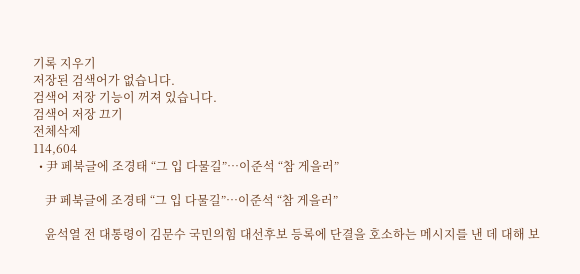기록 지우기
저장된 검색어가 없습니다.
검색어 저장 기능이 꺼져 있습니다.
검색어 저장 끄기
전체삭제
114,604
  • 尹 페북글에 조경태 “그 입 다물길”…이준석 “참 게을러”

    尹 페북글에 조경태 “그 입 다물길”…이준석 “참 게을러”

    윤석열 전 대통령이 김문수 국민의힘 대선후보 등록에 단결을 호소하는 메시지를 낸 데 대해 보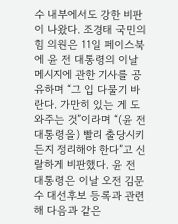수 내부에서도 강한 비판이 나왔다. 조경태 국민의힘 의원은 11일 페이스북에 윤 전 대통령의 이날 메시지에 관한 기사를 공유하며 “그 입 다물기 바란다. 가만히 있는 게 도와주는 것”이라며 “(윤 전 대통령을) 빨리 출당시키든지 정리해야 한다”고 신랄하게 비판했다. 윤 전 대통령은 이날 오전 김문수 대선후보 등록과 관련해 다음과 같은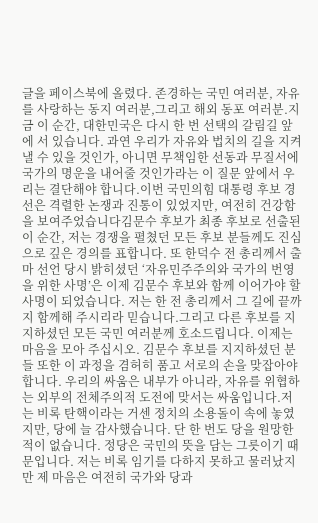글을 페이스북에 올렸다. 존경하는 국민 여러분, 자유를 사랑하는 동지 여러분,그리고 해외 동포 여러분.지금 이 순간, 대한민국은 다시 한 번 선택의 갈림길 앞에 서 있습니다. 과연 우리가 자유와 법치의 길을 지켜낼 수 있을 것인가, 아니면 무책임한 선동과 무질서에 국가의 명운을 내어줄 것인가라는 이 질문 앞에서 우리는 결단해야 합니다.이번 국민의힘 대통령 후보 경선은 격렬한 논쟁과 진통이 있었지만, 여전히 건강함을 보여주었습니다김문수 후보가 최종 후보로 선출된 이 순간, 저는 경쟁을 펼쳤던 모든 후보 분들께도 진심으로 깊은 경의를 표합니다. 또 한덕수 전 총리께서 출마 선언 당시 밝히셨던 ‘자유민주주의와 국가의 번영을 위한 사명’은 이제 김문수 후보와 함께 이어가야 할 사명이 되었습니다. 저는 한 전 총리께서 그 길에 끝까지 함께해 주시리라 믿습니다.그리고 다른 후보를 지지하셨던 모든 국민 여러분께 호소드립니다. 이제는 마음을 모아 주십시오. 김문수 후보를 지지하셨던 분들 또한 이 과정을 겸허히 품고 서로의 손을 맞잡아야 합니다. 우리의 싸움은 내부가 아니라, 자유를 위협하는 외부의 전체주의적 도전에 맞서는 싸움입니다.저는 비록 탄핵이라는 거센 정치의 소용돌이 속에 놓였지만, 당에 늘 감사했습니다. 단 한 번도 당을 원망한 적이 없습니다. 정당은 국민의 뜻을 담는 그릇이기 때문입니다. 저는 비록 임기를 다하지 못하고 물러났지만 제 마음은 여전히 국가와 당과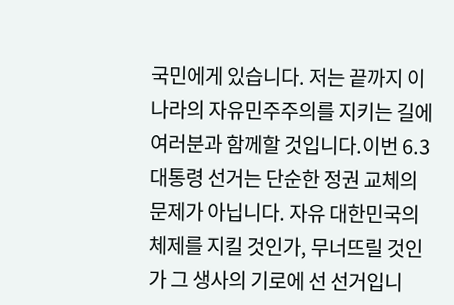국민에게 있습니다. 저는 끝까지 이 나라의 자유민주주의를 지키는 길에 여러분과 함께할 것입니다.이번 6.3 대통령 선거는 단순한 정권 교체의 문제가 아닙니다. 자유 대한민국의 체제를 지킬 것인가, 무너뜨릴 것인가 그 생사의 기로에 선 선거입니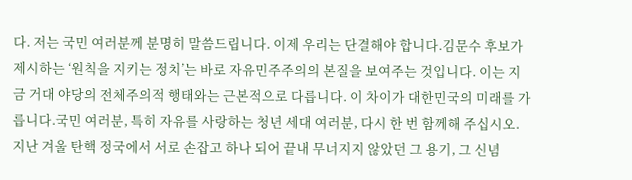다. 저는 국민 여러분께 분명히 말씀드립니다. 이제 우리는 단결해야 합니다.김문수 후보가 제시하는 ‘원칙을 지키는 정치’는 바로 자유민주주의의 본질을 보여주는 것입니다. 이는 지금 거대 야당의 전체주의적 행태와는 근본적으로 다릅니다. 이 차이가 대한민국의 미래를 가릅니다.국민 여러분, 특히 자유를 사랑하는 청년 세대 여러분, 다시 한 번 함께해 주십시오. 지난 겨울 탄핵 정국에서 서로 손잡고 하나 되어 끝내 무너지지 않았던 그 용기, 그 신념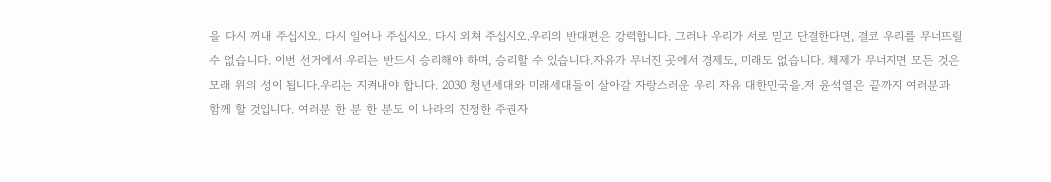을 다시 꺼내 주십시오. 다시 일어나 주십시오. 다시 외쳐 주십시오.우리의 반대편은 강력합니다. 그러나 우리가 서로 믿고 단결한다면, 결코 우리를 무너뜨릴 수 없습니다. 이번 선거에서 우리는 반드시 승리해야 하며, 승리할 수 있습니다.자유가 무너진 곳에서 경제도, 미래도 없습니다. 체제가 무너지면 모든 것은 모래 위의 성이 됩니다.우리는 지켜내야 합니다. 2030 청년세대와 미래세대들이 살아갈 자랑스러운 우리 자유 대한민국을.저 윤석열은 끝까지 여러분과 함께 할 것입니다. 여러분 한 분 한 분도 이 나라의 진정한 주권자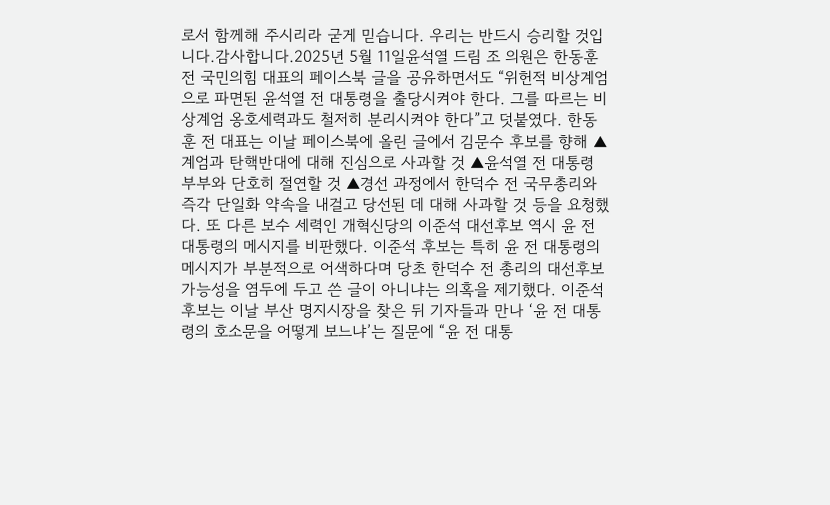로서 함께해 주시리라 굳게 믿습니다. 우리는 반드시 승리할 것입니다.감사합니다.2025년 5월 11일윤석열 드림 조 의원은 한동훈 전 국민의힘 대표의 페이스북 글을 공유하면서도 “위헌적 비상계엄으로 파면된 윤석열 전 대통령을 출당시켜야 한다. 그를 따르는 비상계엄 옹호세력과도 철저히 분리시켜야 한다”고 덧붙였다. 한동훈 전 대표는 이날 페이스북에 올린 글에서 김문수 후보를 향해 ▲계엄과 탄핵반대에 대해 진심으로 사과할 것 ▲윤석열 전 대통령 부부와 단호히 절연할 것 ▲경선 과정에서 한덕수 전 국무총리와 즉각 단일화 약속을 내걸고 당선된 데 대해 사과할 것 등을 요청했다. 또 다른 보수 세력인 개혁신당의 이준석 대선후보 역시 윤 전 대통령의 메시지를 비판했다. 이준석 후보는 특히 윤 전 대통령의 메시지가 부분적으로 어색하다며 당초 한덕수 전 총리의 대선후보 가능성을 염두에 두고 쓴 글이 아니냐는 의혹을 제기했다. 이준석 후보는 이날 부산 명지시장을 찾은 뒤 기자들과 만나 ‘윤 전 대통령의 호소문을 어떻게 보느냐’는 질문에 “윤 전 대통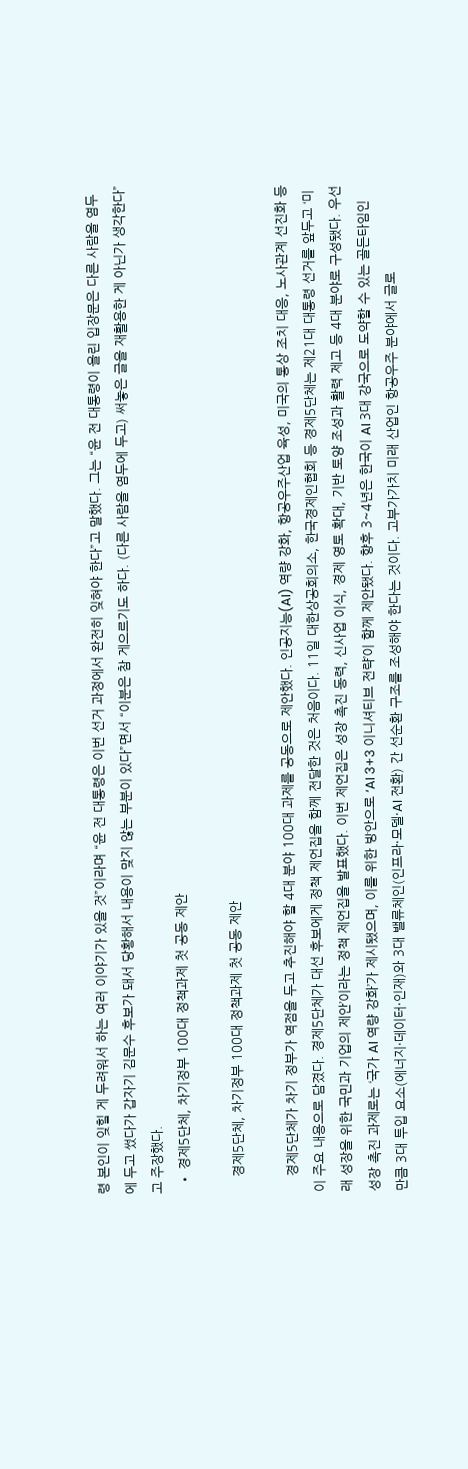령 본인이 잊힐 게 두려워서 하는 여러 이야기가 있을 것”이라며 “윤 전 대통령은 이번 선거 과정에서 완전히 잊혀야 한다”고 말했다. 그는 “윤 전 대통령이 올린 입장문은 다른 사람을 염두에 두고 썼다가 갑자기 김문수 후보가 돼서 당황해서 내용이 맞지 않는 부분이 있다”면서 “이분은 참 게으르기도 하다. (다른 사람을 염두에 두고) 써놓은 글을 재활용한 게 아닌가 생각한다”고 주장했다.
  • 경제5단체, 차기정부 100대 정책과제 첫 공동 제안

    경제5단체, 차기정부 100대 정책과제 첫 공동 제안

    경제5단체가 차기 정부가 역점을 두고 추진해야 할 4대 분야 100대 과제를 공동으로 제안했다. 인공지능(AI) 역량 강화, 항공우주산업 육성, 미국의 통상 조치 대응, 노사관계 선진화 등이 주요 내용으로 담겼다. 경제5단체가 대선 후보에게 정책 제언집을 함께 전달한 것은 처음이다. 11일 대한상공회의소, 한국경제인협회 등 경제5단체는 제21대 대통령 선거를 앞두고 ‘미래 성장을 위한 국민과 기업의 제안’이라는 정책 제언집을 발표했다. 이번 제언집은 성장 촉진 동력, 신사업 이식, 경제 영토 확대, 기반 토양 조성과 활력 제고 등 4대 분야로 구성됐다. 우선 성장 촉진 과제로는 ‘국가 AI 역량 강화’가 제시됐으며, 이를 위한 방안으로 ‘AI 3+3 이니셔티브 전략’이 함께 제안됐다. 향후 3~4년은 한국이 AI 3대 강국으로 도약할 수 있는 골든타임인 만큼 3대 투입 요소(에너지·데이터·인재)와 3대 밸류체인(인프라·모델·AI 전환) 간 선순환 구조를 조성해야 한다는 것이다. 고부가가치 미래 산업인 항공우주 분야에서 글로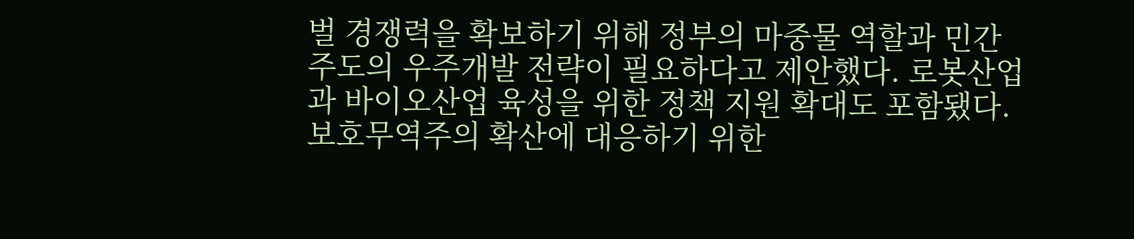벌 경쟁력을 확보하기 위해 정부의 마중물 역할과 민간 주도의 우주개발 전략이 필요하다고 제안했다. 로봇산업과 바이오산업 육성을 위한 정책 지원 확대도 포함됐다. 보호무역주의 확산에 대응하기 위한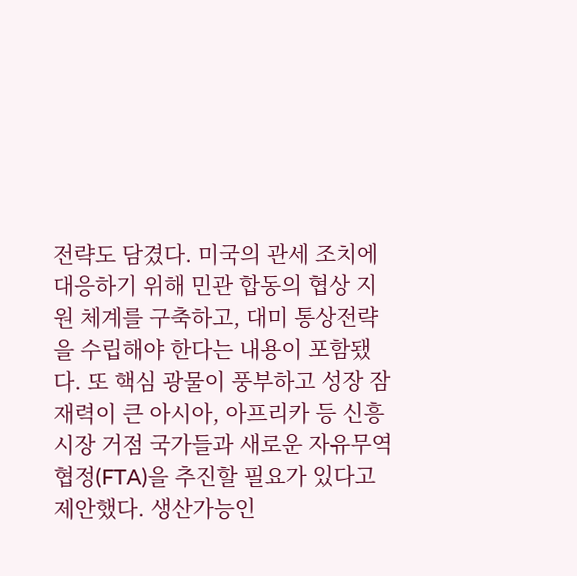전략도 담겼다. 미국의 관세 조치에 대응하기 위해 민관 합동의 협상 지원 체계를 구축하고, 대미 통상전략을 수립해야 한다는 내용이 포함됐다. 또 핵심 광물이 풍부하고 성장 잠재력이 큰 아시아, 아프리카 등 신흥시장 거점 국가들과 새로운 자유무역협정(FTA)을 추진할 필요가 있다고 제안했다. 생산가능인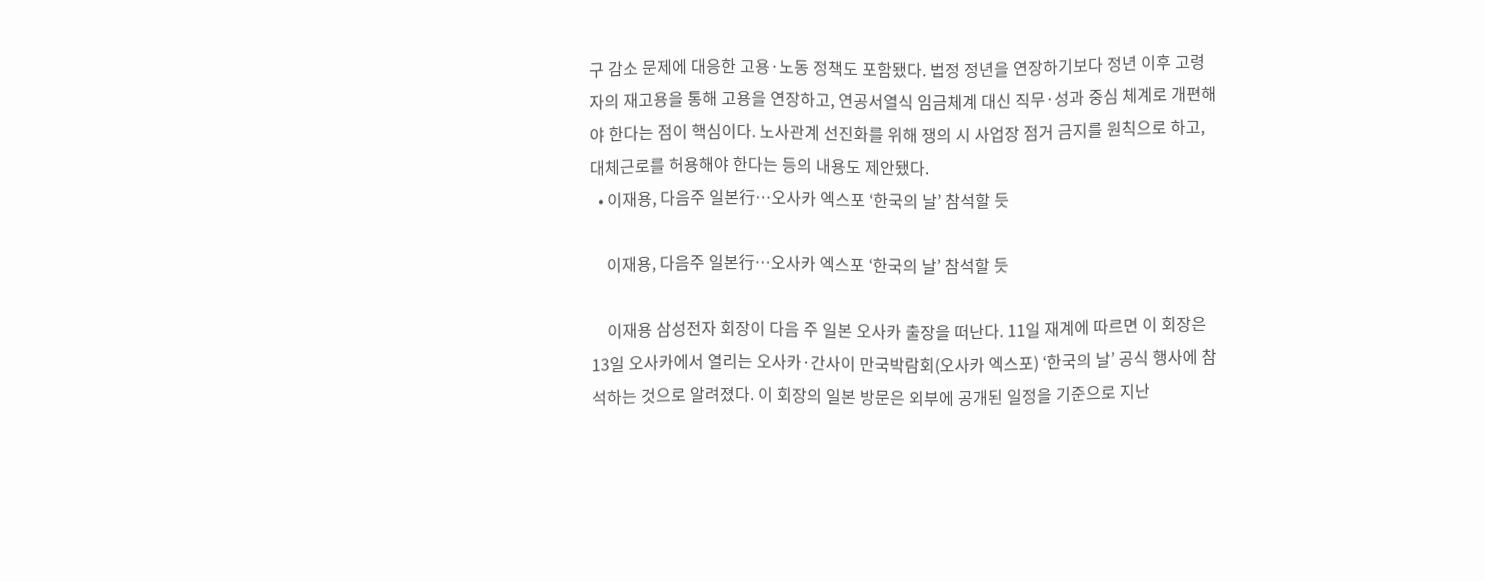구 감소 문제에 대응한 고용·노동 정책도 포함됐다. 법정 정년을 연장하기보다 정년 이후 고령자의 재고용을 통해 고용을 연장하고, 연공서열식 임금체계 대신 직무·성과 중심 체계로 개편해야 한다는 점이 핵심이다. 노사관계 선진화를 위해 쟁의 시 사업장 점거 금지를 원칙으로 하고, 대체근로를 허용해야 한다는 등의 내용도 제안됐다.
  • 이재용, 다음주 일본行…오사카 엑스포 ‘한국의 날’ 참석할 듯

    이재용, 다음주 일본行…오사카 엑스포 ‘한국의 날’ 참석할 듯

    이재용 삼성전자 회장이 다음 주 일본 오사카 출장을 떠난다. 11일 재계에 따르면 이 회장은 13일 오사카에서 열리는 오사카·간사이 만국박람회(오사카 엑스포) ‘한국의 날’ 공식 행사에 참석하는 것으로 알려졌다. 이 회장의 일본 방문은 외부에 공개된 일정을 기준으로 지난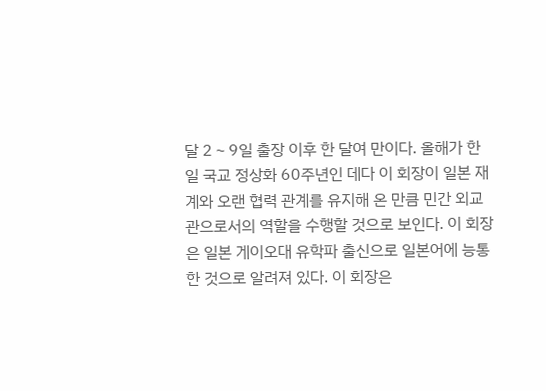달 2∼9일 출장 이후 한 달여 만이다. 올해가 한일 국교 정상화 60주년인 데다 이 회장이 일본 재계와 오랜 협력 관계를 유지해 온 만큼 민간 외교관으로서의 역할을 수행할 것으로 보인다. 이 회장은 일본 게이오대 유학파 출신으로 일본어에 능통한 것으로 알려져 있다. 이 회장은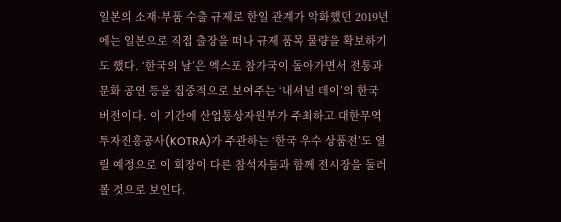일본의 소재·부품 수출 규제로 한일 관계가 악화했던 2019년에는 일본으로 직접 출장을 떠나 규제 품목 물량을 확보하기도 했다. ‘한국의 날’은 엑스포 참가국이 돌아가면서 전통과 문화 공연 등을 집중적으로 보여주는 ‘내셔널 데이’의 한국 버전이다. 이 기간에 산업통상자원부가 주최하고 대한무역투자진흥공사(KOTRA)가 주관하는 ‘한국 우수 상품전’도 열릴 예정으로 이 회장이 다른 참석자들과 함께 전시장을 둘러볼 것으로 보인다.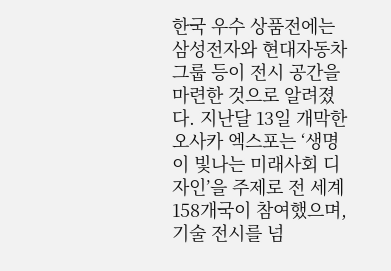한국 우수 상품전에는 삼성전자와 현대자동차그룹 등이 전시 공간을 마련한 것으로 알려졌다. 지난달 13일 개막한 오사카 엑스포는 ‘생명이 빛나는 미래사회 디자인’을 주제로 전 세계 158개국이 참여했으며, 기술 전시를 넘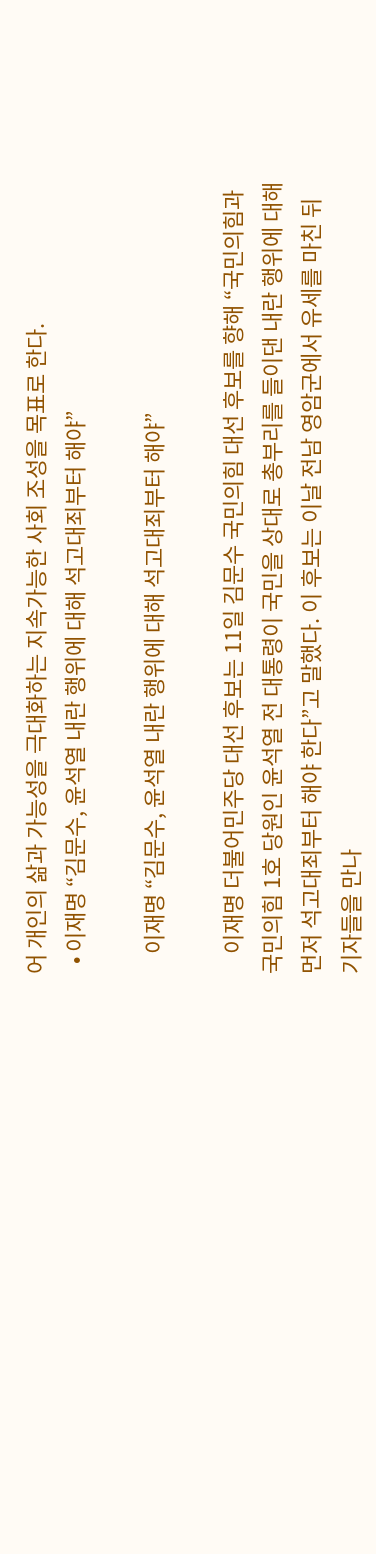어 개인의 삶과 가능성을 극대화하는 지속가능한 사회 조성을 목표로 한다.
  • 이재명 “김문수, 윤석열 내란 행위에 대해 석고대죄부터 해야”

    이재명 “김문수, 윤석열 내란 행위에 대해 석고대죄부터 해야”

    이재명 더불어민주당 대선 후보는 11일 김문수 국민의힘 대선 후보를 향해 “국민의힘과 국민의힘 1호 당원인 윤석열 전 대통령이 국민을 상대로 총부리를 들이댄 내란 행위에 대해 먼저 석고대죄부터 해야 한다”고 말했다. 이 후보는 이날 전남 영암군에서 유세를 마친 뒤 기자들을 만나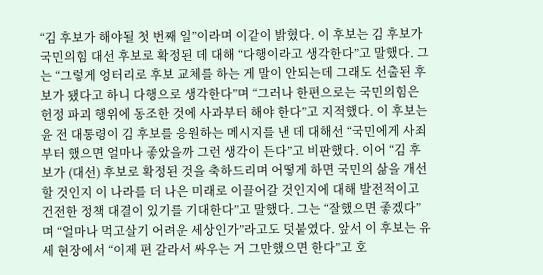“김 후보가 해야될 첫 번째 일”이라며 이같이 밝혔다. 이 후보는 김 후보가 국민의힘 대선 후보로 확정된 데 대해 “다행이라고 생각한다”고 말했다. 그는 “그렇게 엉터리로 후보 교체를 하는 게 말이 안되는데 그래도 선출된 후보가 됐다고 하니 다행으로 생각한다”며 “그러나 한편으로는 국민의힘은 헌정 파괴 행위에 동조한 것에 사과부터 해야 한다”고 지적했다. 이 후보는 윤 전 대통령이 김 후보를 응원하는 메시지를 낸 데 대해선 “국민에게 사죄부터 했으면 얼마나 좋았을까 그런 생각이 든다”고 비판했다. 이어 “김 후보가 (대선) 후보로 확정된 것을 축하드리며 어떻게 하면 국민의 삶을 개선할 것인지 이 나라를 더 나은 미래로 이끌어갈 것인지에 대해 발전적이고 건전한 정책 대결이 있기를 기대한다”고 말했다. 그는 “잘했으면 좋겠다”며 “얼마나 먹고살기 어려운 세상인가”라고도 덧붙였다. 앞서 이 후보는 유세 현장에서 “이제 편 갈라서 싸우는 거 그만했으면 한다”고 호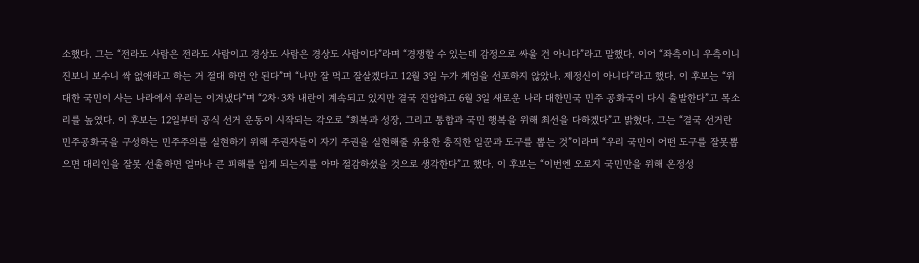소했다. 그는 “전라도 사람은 전라도 사람이고 경상도 사람은 경상도 사람이다”라며 “경쟁할 수 있는데 감정으로 싸울 건 아니다”라고 말했다. 이어 “좌측이니 우측이니 진보니 보수니 싹 없애라고 하는 거 절대 하면 안 된다”며 “나만 잘 먹고 잘살겠다고 12월 3일 누가 계엄을 선포하지 않았나. 제정신이 아니다”라고 했다. 이 후보는 “위대한 국민이 사는 나라에서 우리는 이겨냈다”며 “2차·3차 내란이 계속되고 있지만 결국 진압하고 6월 3일 새로운 나라 대한민국 민주 공화국이 다시 출발한다”고 목소리를 높였다. 이 후보는 12일부터 공식 선거 운동이 시작되는 각오로 “회복과 성장, 그리고 통합과 국민 행복을 위해 최선을 다하겠다”고 밝혔다. 그는 “결국 선거란 민주공화국을 구성하는 민주주의를 실현하기 위해 주권자들이 자기 주권을 실현해줄 유용한 충직한 일꾼과 도구를 뽑는 것”이라며 “우리 국민이 어떤 도구를 잘못뽑으면 대리인을 잘못 선출하면 얼마나 큰 피해를 입게 되는지를 아마 절감하셨을 것으로 생각한다”고 했다. 이 후보는 “이번엔 오로지 국민만을 위해 온정성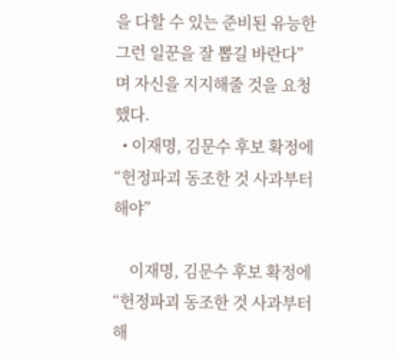을 다할 수 있는 준비된 유능한 그런 일꾼을 잘 뽑길 바란다”며 자신을 지지해줄 것을 요청했다.
  • 이재명, 김문수 후보 확정에 “헌정파괴 동조한 것 사과부터 해야”

    이재명, 김문수 후보 확정에 “헌정파괴 동조한 것 사과부터 해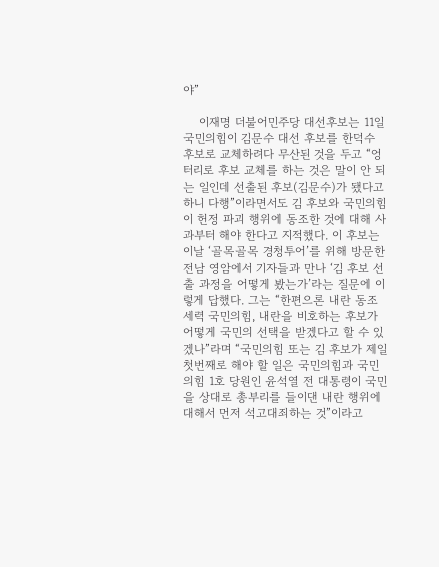야”

    이재명 더불어민주당 대선후보는 11일 국민의힘이 김문수 대선 후보를 한덕수 후보로 교체하려다 무산된 것을 두고 “엉터리로 후보 교체를 하는 것은 말이 안 되는 일인데 선출된 후보(김문수)가 됐다고 하니 다행”이라면서도 김 후보와 국민의힘이 헌정 파괴 행위에 동조한 것에 대해 사과부터 해야 한다고 지적했다. 이 후보는 이날 ‘골목골목 경청투어’를 위해 방문한 전남 영암에서 기자들과 만나 ‘김 후보 선출 과정을 어떻게 봤는가’라는 질문에 이렇게 답했다. 그는 “한편으론 내란 동조 세력 국민의힘, 내란을 비호하는 후보가 어떻게 국민의 선택을 받겠다고 할 수 있겠나”라며 “국민의힘 또는 김 후보가 제일 첫번째로 해야 할 일은 국민의힘과 국민의힘 1호 당원인 윤석열 전 대통령이 국민을 상대로 총부리를 들이댄 내란 행위에 대해서 먼저 석고대죄하는 것”이라고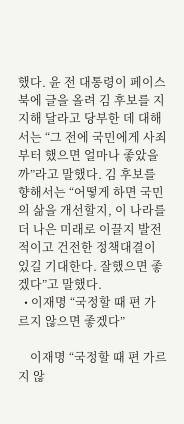했다. 윤 전 대통령이 페이스북에 글을 올려 김 후보를 지지해 달라고 당부한 데 대해서는 “그 전에 국민에게 사죄부터 했으면 얼마나 좋았을까”라고 말했다. 김 후보를 향해서는 “어떻게 하면 국민의 삶을 개선할지, 이 나라를 더 나은 미래로 이끌지 발전적이고 건전한 정책대결이 있길 기대한다. 잘했으면 좋겠다”고 말했다.
  • 이재명 “국정할 때 편 가르지 않으면 좋겠다”

    이재명 “국정할 때 편 가르지 않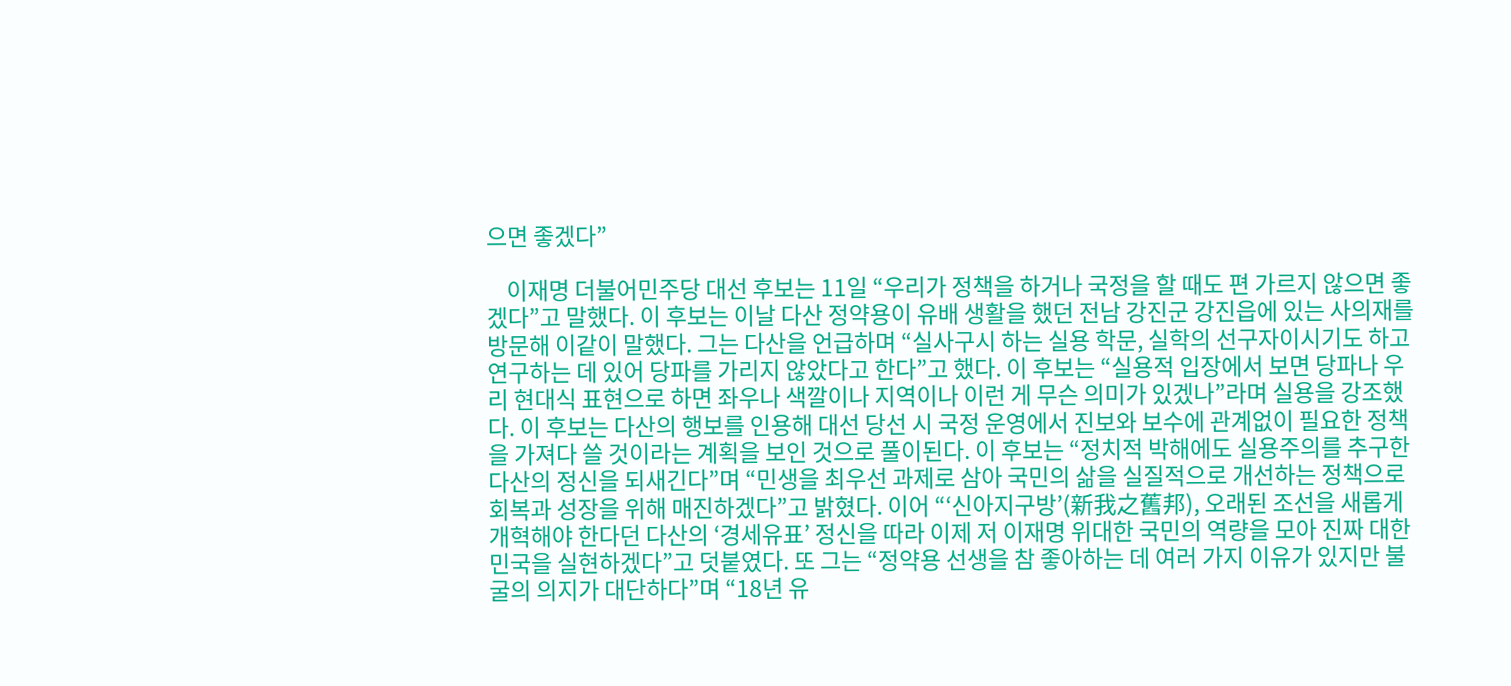으면 좋겠다”

    이재명 더불어민주당 대선 후보는 11일 “우리가 정책을 하거나 국정을 할 때도 편 가르지 않으면 좋겠다”고 말했다. 이 후보는 이날 다산 정약용이 유배 생활을 했던 전남 강진군 강진읍에 있는 사의재를 방문해 이같이 말했다. 그는 다산을 언급하며 “실사구시 하는 실용 학문, 실학의 선구자이시기도 하고 연구하는 데 있어 당파를 가리지 않았다고 한다”고 했다. 이 후보는 “실용적 입장에서 보면 당파나 우리 현대식 표현으로 하면 좌우나 색깔이나 지역이나 이런 게 무슨 의미가 있겠나”라며 실용을 강조했다. 이 후보는 다산의 행보를 인용해 대선 당선 시 국정 운영에서 진보와 보수에 관계없이 필요한 정책을 가져다 쓸 것이라는 계획을 보인 것으로 풀이된다. 이 후보는 “정치적 박해에도 실용주의를 추구한 다산의 정신을 되새긴다”며 “민생을 최우선 과제로 삼아 국민의 삶을 실질적으로 개선하는 정책으로 회복과 성장을 위해 매진하겠다”고 밝혔다. 이어 “‘신아지구방’(新我之舊邦), 오래된 조선을 새롭게 개혁해야 한다던 다산의 ‘경세유표’ 정신을 따라 이제 저 이재명 위대한 국민의 역량을 모아 진짜 대한민국을 실현하겠다”고 덧붙였다. 또 그는 “정약용 선생을 참 좋아하는 데 여러 가지 이유가 있지만 불굴의 의지가 대단하다”며 “18년 유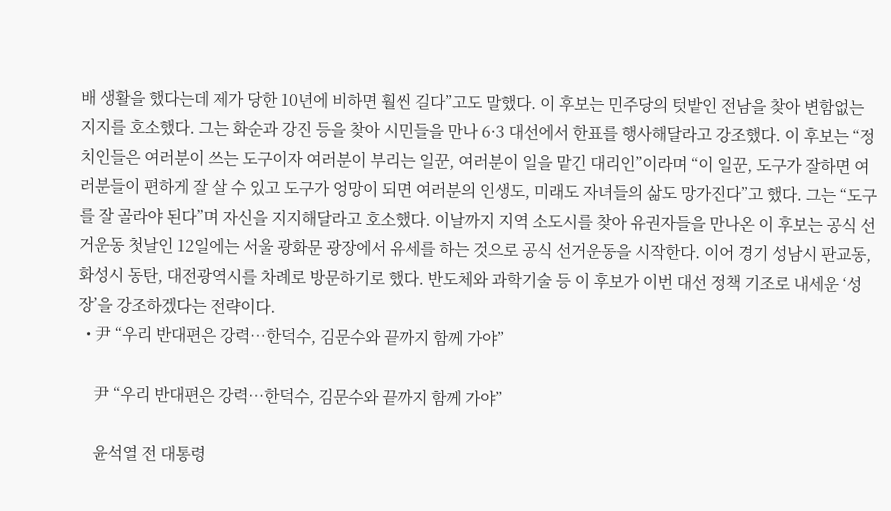배 생활을 했다는데 제가 당한 10년에 비하면 훨씬 길다”고도 말했다. 이 후보는 민주당의 텃밭인 전남을 찾아 변함없는 지지를 호소했다. 그는 화순과 강진 등을 찾아 시민들을 만나 6·3 대선에서 한표를 행사해달라고 강조했다. 이 후보는 “정치인들은 여러분이 쓰는 도구이자 여러분이 부리는 일꾼, 여러분이 일을 맡긴 대리인”이라며 “이 일꾼, 도구가 잘하면 여러분들이 편하게 잘 살 수 있고 도구가 엉망이 되면 여러분의 인생도, 미래도 자녀들의 삶도 망가진다”고 했다. 그는 “도구를 잘 골라야 된다”며 자신을 지지해달라고 호소했다. 이날까지 지역 소도시를 찾아 유권자들을 만나온 이 후보는 공식 선거운동 첫날인 12일에는 서울 광화문 광장에서 유세를 하는 것으로 공식 선거운동을 시작한다. 이어 경기 성남시 판교동, 화성시 동탄, 대전광역시를 차례로 방문하기로 했다. 반도체와 과학기술 등 이 후보가 이번 대선 정책 기조로 내세운 ‘성장’을 강조하겠다는 전략이다.
  • 尹 “우리 반대편은 강력…한덕수, 김문수와 끝까지 함께 가야”

    尹 “우리 반대편은 강력…한덕수, 김문수와 끝까지 함께 가야”

    윤석열 전 대통령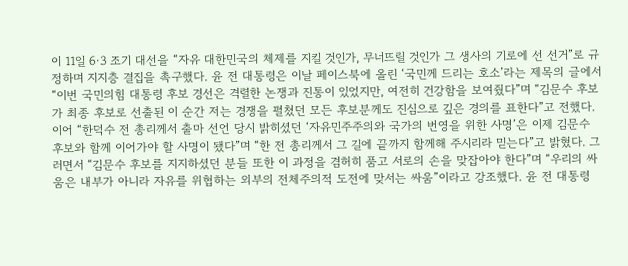이 11일 6·3 조기 대선을 “자유 대한민국의 체제를 지킬 것인가, 무너뜨릴 것인가 그 생사의 기로에 선 선거”로 규정하며 지지층 결집을 촉구했다. 윤 전 대통령은 이날 페이스북에 올린 ‘국민께 드리는 호소’라는 제목의 글에서 “이번 국민의힘 대통령 후보 경선은 격렬한 논쟁과 진통이 있었지만, 여전히 건강함을 보여줬다”며 “김문수 후보가 최종 후보로 선출된 이 순간 저는 경쟁을 펼쳤던 모든 후보분께도 진심으로 깊은 경의를 표한다”고 전했다. 이어 “한덕수 전 총리께서 출마 선언 당시 밝히셨던 ‘자유민주주의와 국가의 번영을 위한 사명’은 이제 김문수 후보와 함께 이어가야 할 사명이 됐다”며 “한 전 총리께서 그 길에 끝까지 함께해 주시리라 믿는다”고 밝혔다. 그러면서 “김문수 후보를 지지하셨던 분들 또한 이 과정을 겸허히 품고 서로의 손을 맞잡아야 한다”며 “우리의 싸움은 내부가 아니라 자유를 위협하는 외부의 전체주의적 도전에 맞서는 싸움”이라고 강조했다. 윤 전 대통령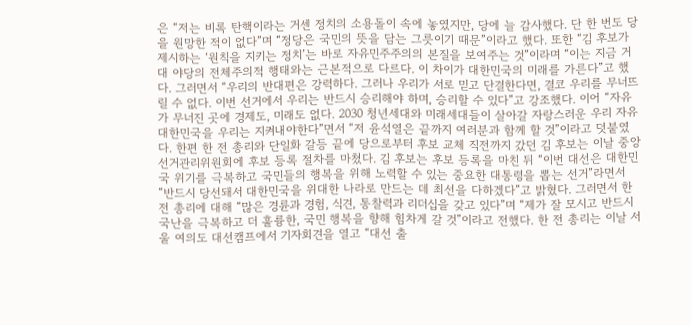은 “저는 비록 탄핵이라는 거센 정치의 소용돌이 속에 놓였지만, 당에 늘 감사했다. 단 한 번도 당을 원망한 적이 없다”며 “정당은 국민의 뜻을 담는 그릇이기 때문”이라고 했다. 또한 “김 후보가 제시하는 ‘원칙을 지키는 정치’는 바로 자유민주주의의 본질을 보여주는 것”이라며 “이는 지금 거대 야당의 전체주의적 행태와는 근본적으로 다르다. 이 차이가 대한민국의 미래를 가른다”고 했다. 그러면서 “우리의 반대편은 강력하다. 그러나 우리가 서로 믿고 단결한다면, 결코 우리를 무너뜨릴 수 없다. 이번 선거에서 우리는 반드시 승리해야 하며, 승리할 수 있다”고 강조했다. 이어 “자유가 무너진 곳에 경제도, 미래도 없다. 2030 청년세대와 미래세대들이 살아갈 자랑스러운 우리 자유 대한민국을 우리는 지켜내야한다”면서 “저 윤석열은 끝까지 여러분과 함께 할 것”이라고 덧붙였다. 한편 한 전 총리와 단일화 갈등 끝에 당으로부터 후보 교체 직전까지 갔던 김 후보는 이날 중앙선거관리위원회에 후보 등록 절차를 마쳤다. 김 후보는 후보 등록을 마친 뒤 “이번 대선은 대한민국 위기를 극복하고 국민들의 행복을 위해 노력할 수 있는 중요한 대통령을 뽑는 선거”라면서 “반드시 당선돼서 대한민국을 위대한 나라로 만드는 데 최선을 다하겠다”고 밝혔다. 그러면서 한 전 총리에 대해 “많은 경륜과 경험, 식견, 통찰력과 리더십을 갖고 있다”며 “제가 잘 모시고 반드시 국난을 극복하고 더 훌륭한, 국민 행복을 향해 힘차게 갈 것”이라고 전했다. 한 전 총리는 이날 서울 여의도 대선캠프에서 기자회견을 열고 “대선 출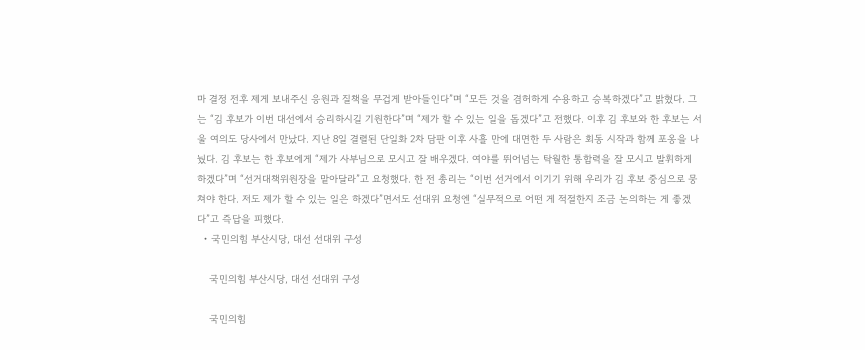마 결정 전후 제게 보내주신 응원과 질책을 무겁게 받아들인다”며 “모든 것을 겸허하게 수용하고 승복하겠다”고 밝혔다. 그는 “김 후보가 이번 대선에서 승리하시길 기원한다”며 “제가 할 수 있는 일을 돕겠다”고 전했다. 이후 김 후보와 한 후보는 서울 여의도 당사에서 만났다. 지난 8일 결렬된 단일화 2차 담판 이후 사흘 만에 대면한 두 사람은 회동 시작과 함께 포옹을 나눴다. 김 후보는 한 후보에게 “제가 사부님으로 모시고 잘 배우겠다. 여야를 뛰어넘는 탁월한 통합력을 잘 모시고 발휘하게 하겠다”며 “선거대책위원장을 맡아달라”고 요청했다. 한 전 총리는 “이번 선거에서 이기기 위해 우리가 김 후보 중심으로 뭉쳐야 한다. 저도 제가 할 수 있는 일은 하겠다”면서도 선대위 요청엔 “실무적으로 어떤 게 적절한지 조금 논의하는 게 좋겠다”고 즉답을 피했다.
  • 국민의힘 부산시당, 대선 선대위 구성

    국민의힘 부산시당, 대선 선대위 구성

    국민의힘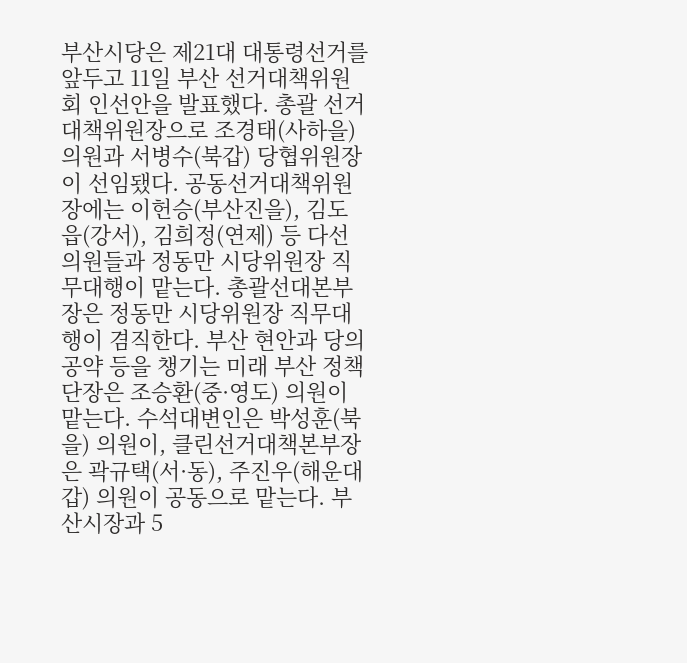부산시당은 제21대 대통령선거를 앞두고 11일 부산 선거대책위원회 인선안을 발표했다. 총괄 선거대책위원장으로 조경태(사하을) 의원과 서병수(북갑) 당협위원장이 선임됐다. 공동선거대책위원장에는 이헌승(부산진을), 김도읍(강서), 김희정(연제) 등 다선 의원들과 정동만 시당위원장 직무대행이 맡는다. 총괄선대본부장은 정동만 시당위원장 직무대행이 겸직한다. 부산 현안과 당의 공약 등을 챙기는 미래 부산 정책단장은 조승환(중·영도) 의원이 맡는다. 수석대변인은 박성훈(북을) 의원이, 클린선거대책본부장은 곽규택(서·동), 주진우(해운대갑) 의원이 공동으로 맡는다. 부산시장과 5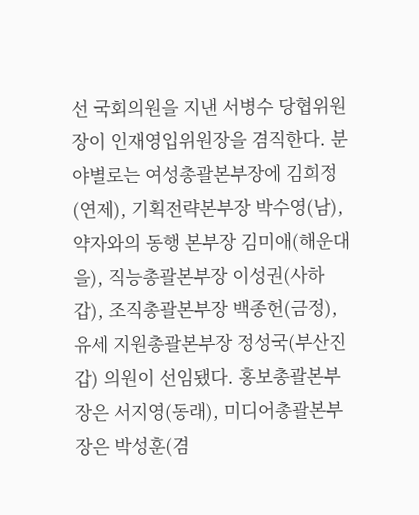선 국회의원을 지낸 서병수 당협위원장이 인재영입위원장을 겸직한다. 분야별로는 여성총괄본부장에 김희정(연제), 기획전략본부장 박수영(남), 약자와의 동행 본부장 김미애(해운대을), 직능총괄본부장 이성권(사하갑), 조직총괄본부장 백종헌(금정), 유세 지원총괄본부장 정성국(부산진갑) 의원이 선임됐다. 홍보총괄본부장은 서지영(동래), 미디어총괄본부장은 박성훈(겸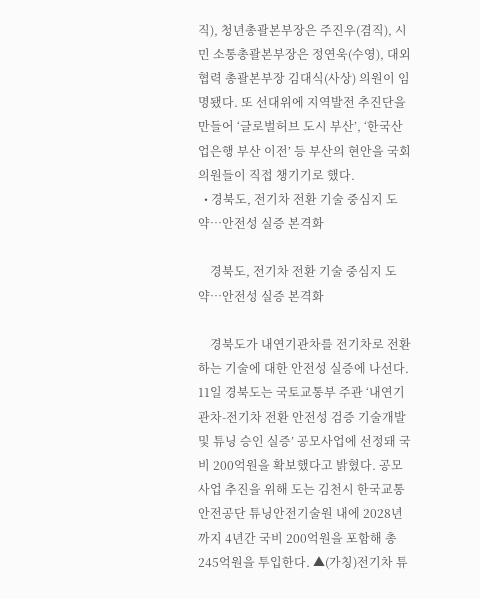직), 청년총괄본부장은 주진우(겸직), 시민 소통총괄본부장은 정연욱(수영), 대외협력 총괄본부장 김대식(사상) 의원이 임명됐다. 또 선대위에 지역발전 추진단을 만들어 ‘글로벌허브 도시 부산’, ‘한국산업은행 부산 이전’ 등 부산의 현안을 국회의원들이 직접 챙기기로 했다.
  • 경북도, 전기차 전환 기술 중심지 도약…안전성 실증 본격화

    경북도, 전기차 전환 기술 중심지 도약…안전성 실증 본격화

    경북도가 내연기관차를 전기차로 전환하는 기술에 대한 안전성 실증에 나선다. 11일 경북도는 국토교통부 주관 ‘내연기관차-전기차 전환 안전성 검증 기술개발 및 튜닝 승인 실증’ 공모사업에 선정돼 국비 200억원을 확보했다고 밝혔다. 공모사업 추진을 위해 도는 김천시 한국교통안전공단 튜닝안전기술원 내에 2028년까지 4년간 국비 200억원을 포함해 총 245억원을 투입한다. ▲(가칭)전기차 튜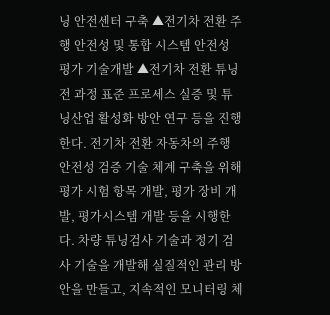닝 안전센터 구축 ▲전기차 전환 주행 안전성 및 통합 시스템 안전성 평가 기술개발 ▲전기차 전환 튜닝 전 과정 표준 프로세스 실증 및 튜닝산업 활성화 방안 연구 등을 진행한다. 전기차 전환 자동차의 주행 안전성 검증 기술 체계 구축을 위해 평가 시험 항목 개발, 평가 장비 개발, 평가시스템 개발 등을 시행한다. 차량 튜닝검사 기술과 정기 검사 기술을 개발해 실질적인 관리 방안을 만들고, 지속적인 모니터링 체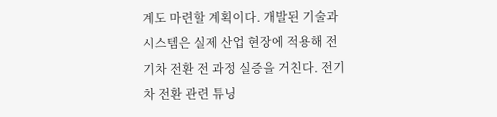계도 마련할 계획이다. 개발된 기술과 시스템은 실제 산업 현장에 적용해 전기차 전환 전 과정 실증을 거친다. 전기차 전환 관련 튜닝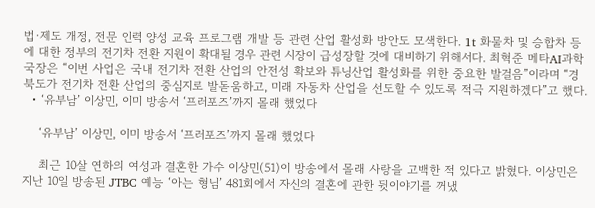법·제도 개정, 전문 인력 양성 교육 프로그램 개발 등 관련 산업 활성화 방안도 모색한다. 1t 화물차 및 승합차 등에 대한 정부의 전기차 전환 지원이 확대될 경우 관련 시장이 급성장할 것에 대비하기 위해서다. 최혁준 메타AI과학국장은 “이번 사업은 국내 전기차 전환 산업의 안전성 확보와 튜닝산업 활성화를 위한 중요한 발걸음”이라며 “경북도가 전기차 전환 산업의 중심지로 발돋움하고, 미래 자동차 산업을 선도할 수 있도록 적극 지원하겠다”고 했다.
  • ‘유부남’ 이상민, 이미 방송서 ‘프러포즈’까지 몰래 했었다

    ‘유부남’ 이상민, 이미 방송서 ‘프러포즈’까지 몰래 했었다

    최근 10살 연하의 여성과 결혼한 가수 이상민(51)이 방송에서 몰래 사랑을 고백한 적 있다고 밝혔다. 이상민은 지난 10일 방송된 JTBC 예능 ‘아는 형님’ 481회에서 자신의 결혼에 관한 뒷이야기를 꺼냈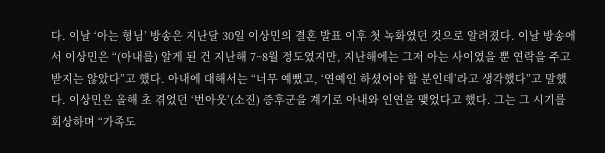다. 이날 ‘아는 형님’ 방송은 지난달 30일 이상민의 결혼 발표 이후 첫 녹화였던 것으로 알려졌다. 이날 방송에서 이상민은 “(아내를) 알게 된 건 지난해 7~8월 정도였지만, 지난해에는 그저 아는 사이였을 뿐 연락을 주고받지는 않았다”고 했다. 아내에 대해서는 “너무 예뻤고, ‘연예인 하셨어야 할 분인데’라고 생각했다”고 말했다. 이상민은 올해 초 겪었던 ‘번아웃’(소진) 증후군을 계기로 아내와 인연을 맺었다고 했다. 그는 그 시기를 회상하며 “가족도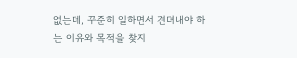없는데, 꾸준히 일하면서 견뎌내야 하는 이유와 목적을 찾지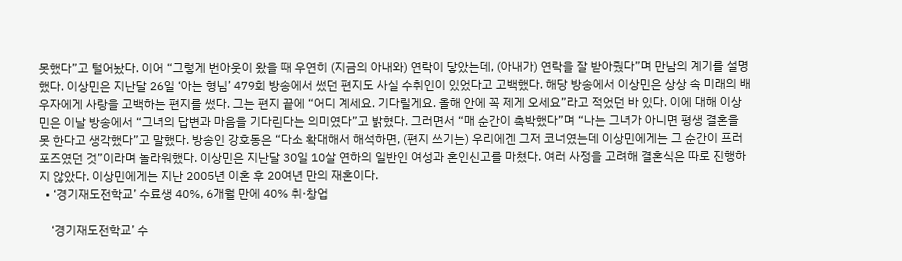못했다”고 털어놨다. 이어 “그렇게 번아웃이 왔을 때 우연히 (지금의 아내와) 연락이 닿았는데, (아내가) 연락을 잘 받아줬다”며 만남의 계기를 설명했다. 이상민은 지난달 26일 ‘아는 형님’ 479회 방송에서 썼던 편지도 사실 수취인이 있었다고 고백했다. 해당 방송에서 이상민은 상상 속 미래의 배우자에게 사랑을 고백하는 편지를 썼다. 그는 편지 끝에 “어디 계세요. 기다릴게요. 올해 안에 꼭 제게 오세요”라고 적었던 바 있다. 이에 대해 이상민은 이날 방송에서 “그녀의 답변과 마음을 기다린다는 의미였다”고 밝혔다. 그러면서 “매 순간이 촉박했다”며 “나는 그녀가 아니면 평생 결혼을 못 한다고 생각했다”고 말했다. 방송인 강호동은 “다소 확대해서 해석하면, (편지 쓰기는) 우리에겐 그저 코너였는데 이상민에게는 그 순간이 프러포즈였던 것”이라며 놀라워했다. 이상민은 지난달 30일 10살 연하의 일반인 여성과 혼인신고를 마쳤다. 여러 사정을 고려해 결혼식은 따로 진행하지 않았다. 이상민에게는 지난 2005년 이혼 후 20여년 만의 재혼이다.
  • ‘경기재도전학교’ 수료생 40%, 6개월 만에 40% 취·창업

    ‘경기재도전학교’ 수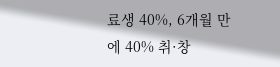료생 40%, 6개월 만에 40% 취·창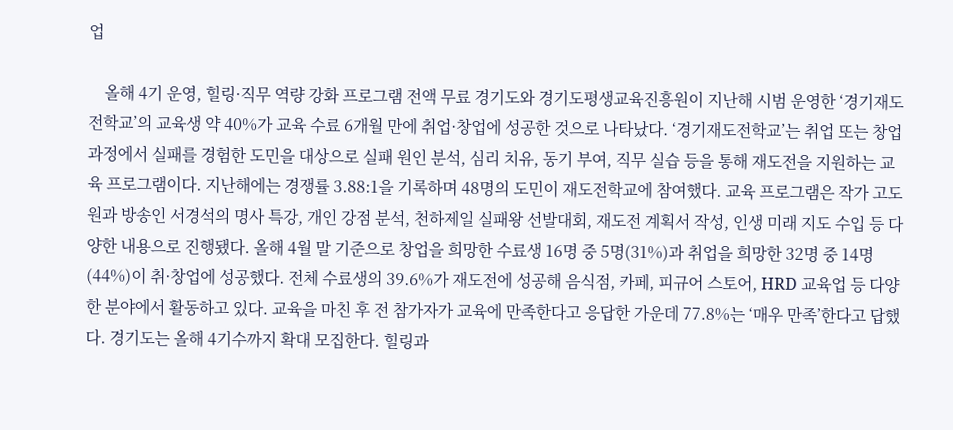업

    올해 4기 운영, 힐링·직무 역량 강화 프로그램 전액 무료 경기도와 경기도평생교육진흥원이 지난해 시범 운영한 ‘경기재도전학교’의 교육생 약 40%가 교육 수료 6개월 만에 취업·창업에 성공한 것으로 나타났다. ‘경기재도전학교’는 취업 또는 창업 과정에서 실패를 경험한 도민을 대상으로 실패 원인 분석, 심리 치유, 동기 부여, 직무 실습 등을 통해 재도전을 지원하는 교육 프로그램이다. 지난해에는 경쟁률 3.88:1을 기록하며 48명의 도민이 재도전학교에 참여했다. 교육 프로그램은 작가 고도원과 방송인 서경석의 명사 특강, 개인 강점 분석, 천하제일 실패왕 선발대회, 재도전 계획서 작성, 인생 미래 지도 수입 등 다양한 내용으로 진행됐다. 올해 4월 말 기준으로 창업을 희망한 수료생 16명 중 5명(31%)과 취업을 희망한 32명 중 14명(44%)이 취·창업에 성공했다. 전체 수료생의 39.6%가 재도전에 성공해 음식점, 카페, 피규어 스토어, HRD 교육업 등 다양한 분야에서 활동하고 있다. 교육을 마친 후 전 참가자가 교육에 만족한다고 응답한 가운데 77.8%는 ‘매우 만족’한다고 답했다. 경기도는 올해 4기수까지 확대 모집한다. 힐링과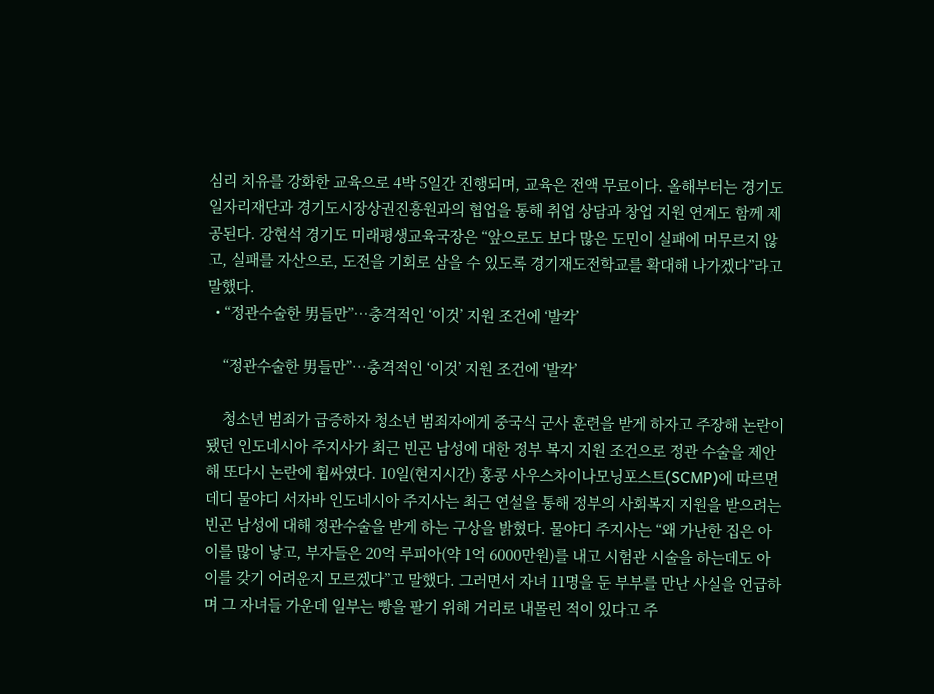심리 치유를 강화한 교육으로 4박 5일간 진행되며, 교육은 전액 무료이다. 올해부터는 경기도일자리재단과 경기도시장상권진흥원과의 협업을 통해 취업 상담과 창업 지원 연계도 함께 제공된다. 강현석 경기도 미래평생교육국장은 “앞으로도 보다 많은 도민이 실패에 머무르지 않고, 실패를 자산으로, 도전을 기회로 삼을 수 있도록 경기재도전학교를 확대해 나가겠다”라고 말했다.
  • “정관수술한 男들만”…충격적인 ‘이것’ 지원 조건에 ‘발칵’

    “정관수술한 男들만”…충격적인 ‘이것’ 지원 조건에 ‘발칵’

    청소년 범죄가 급증하자 청소년 범죄자에게 중국식 군사 훈련을 받게 하자고 주장해 논란이 됐던 인도네시아 주지사가 최근 빈곤 남성에 대한 정부 복지 지원 조건으로 정관 수술을 제안해 또다시 논란에 휩싸였다. 10일(현지시간) 홍콩 사우스차이나모닝포스트(SCMP)에 따르면 데디 물야디 서자바 인도네시아 주지사는 최근 연설을 통해 정부의 사회복지 지원을 받으려는 빈곤 남성에 대해 정관수술을 받게 하는 구상을 밝혔다. 물야디 주지사는 “왜 가난한 집은 아이를 많이 낳고, 부자들은 20억 루피아(약 1억 6000만원)를 내고 시험관 시술을 하는데도 아이를 갖기 어려운지 모르겠다”고 말했다. 그러면서 자녀 11명을 둔 부부를 만난 사실을 언급하며 그 자녀들 가운데 일부는 빵을 팔기 위해 거리로 내몰린 적이 있다고 주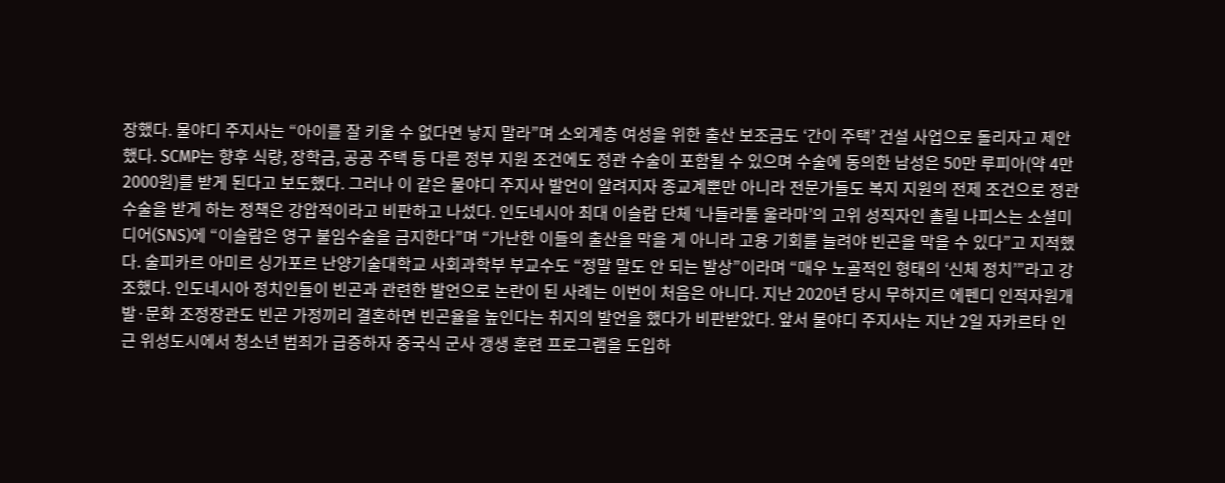장했다. 물야디 주지사는 “아이를 잘 키울 수 없다면 낳지 말라”며 소외계층 여성을 위한 출산 보조금도 ‘간이 주택’ 건설 사업으로 돌리자고 제안했다. SCMP는 향후 식량, 장학금, 공공 주택 등 다른 정부 지원 조건에도 정관 수술이 포함될 수 있으며 수술에 동의한 남성은 50만 루피아(약 4만 2000원)를 받게 된다고 보도했다. 그러나 이 같은 물야디 주지사 발언이 알려지자 종교계뿐만 아니라 전문가들도 복지 지원의 전제 조건으로 정관수술을 받게 하는 정책은 강압적이라고 비판하고 나섰다. 인도네시아 최대 이슬람 단체 ‘나들라툴 울라마’의 고위 성직자인 촐릴 나피스는 소셜미디어(SNS)에 “이슬람은 영구 불임수술을 금지한다”며 “가난한 이들의 출산을 막을 게 아니라 고용 기회를 늘려야 빈곤을 막을 수 있다”고 지적했다. 술피카르 아미르 싱가포르 난양기술대학교 사회과학부 부교수도 “정말 말도 안 되는 발상”이라며 “매우 노골적인 형태의 ‘신체 정치’”라고 강조했다. 인도네시아 정치인들이 빈곤과 관련한 발언으로 논란이 된 사례는 이번이 처음은 아니다. 지난 2020년 당시 무하지르 에펜디 인적자원개발·문화 조정장관도 빈곤 가정끼리 결혼하면 빈곤율을 높인다는 취지의 발언을 했다가 비판받았다. 앞서 물야디 주지사는 지난 2일 자카르타 인근 위성도시에서 청소년 범죄가 급증하자 중국식 군사 갱생 훈련 프로그램을 도입하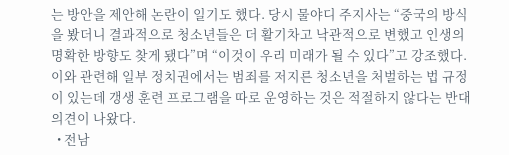는 방안을 제안해 논란이 일기도 했다. 당시 물야디 주지사는 “중국의 방식을 봤더니 결과적으로 청소년들은 더 활기차고 낙관적으로 변했고 인생의 명확한 방향도 찾게 됐다”며 “이것이 우리 미래가 될 수 있다”고 강조했다. 이와 관련해 일부 정치권에서는 범죄를 저지른 청소년을 처벌하는 법 규정이 있는데 갱생 훈련 프로그램을 따로 운영하는 것은 적절하지 않다는 반대 의견이 나왔다.
  • 전남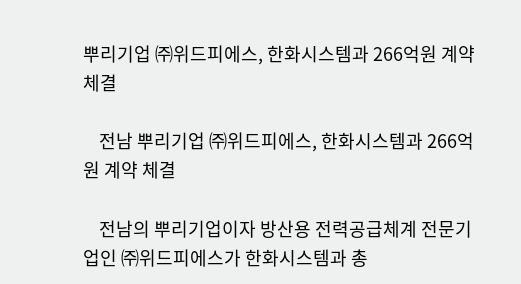뿌리기업 ㈜위드피에스, 한화시스템과 266억원 계약 체결

    전남 뿌리기업 ㈜위드피에스, 한화시스템과 266억원 계약 체결

    전남의 뿌리기업이자 방산용 전력공급체계 전문기업인 ㈜위드피에스가 한화시스템과 총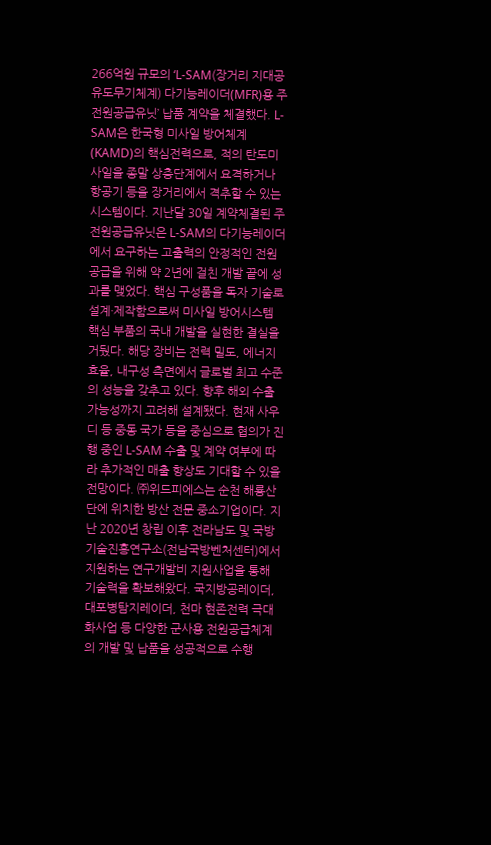266억원 규모의 ‘L-SAM(장거리 지대공 유도무기체계) 다기능레이더(MFR)용 주전원공급유닛’ 납품 계약을 체결했다. L-SAM은 한국형 미사일 방어체계(KAMD)의 핵심전력으로, 적의 탄도미사일을 종말 상층단계에서 요격하거나 항공기 등을 장거리에서 격추할 수 있는 시스템이다. 지난달 30일 계약체결된 주전원공급유닛은 L-SAM의 다기능레이더에서 요구하는 고출력의 안정적인 전원공급을 위해 약 2년에 걸친 개발 끝에 성과를 맺었다. 핵심 구성품을 독자 기술로 설계·제작함으로써 미사일 방어시스템 핵심 부품의 국내 개발을 실현한 결실을 거뒀다. 해당 장비는 전력 밀도, 에너지 효율, 내구성 측면에서 글로벌 최고 수준의 성능을 갖추고 있다. 향후 해외 수출 가능성까지 고려해 설계됐다. 현재 사우디 등 중동 국가 등을 중심으로 협의가 진행 중인 L-SAM 수출 및 계약 여부에 따라 추가적인 매출 향상도 기대할 수 있을 전망이다. ㈜위드피에스는 순천 해룡산단에 위치한 방산 전문 중소기업이다. 지난 2020년 창립 이후 전라남도 및 국방기술진흥연구소(전남국방벤처센터)에서 지원하는 연구개발비 지원사업을 통해 기술력을 확보해왔다. 국지방공레이더, 대포병탐지레이더, 천마 현존전력 극대화사업 등 다양한 군사용 전원공급체계의 개발 및 납품을 성공적으로 수행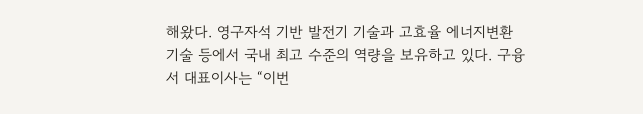해왔다. 영구자석 기반 발전기 기술과 고효율 에너지변환 기술 등에서 국내 최고 수준의 역량을 보유하고 있다. 구융서 대표이사는 “이번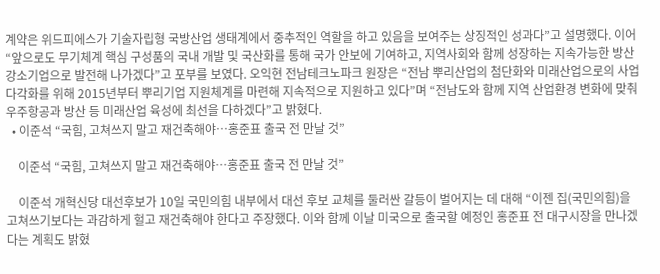계약은 위드피에스가 기술자립형 국방산업 생태계에서 중추적인 역할을 하고 있음을 보여주는 상징적인 성과다”고 설명했다. 이어 “앞으로도 무기체계 핵심 구성품의 국내 개발 및 국산화를 통해 국가 안보에 기여하고, 지역사회와 함께 성장하는 지속가능한 방산강소기업으로 발전해 나가겠다”고 포부를 보였다. 오익현 전남테크노파크 원장은 “전남 뿌리산업의 첨단화와 미래산업으로의 사업다각화를 위해 2015년부터 뿌리기업 지원체계를 마련해 지속적으로 지원하고 있다”며 “전남도와 함께 지역 산업환경 변화에 맞춰 우주항공과 방산 등 미래산업 육성에 최선을 다하겠다”고 밝혔다.
  • 이준석 “국힘, 고쳐쓰지 말고 재건축해야…홍준표 출국 전 만날 것”

    이준석 “국힘, 고쳐쓰지 말고 재건축해야…홍준표 출국 전 만날 것”

    이준석 개혁신당 대선후보가 10일 국민의힘 내부에서 대선 후보 교체를 둘러싼 갈등이 벌어지는 데 대해 “이젠 집(국민의힘)을 고쳐쓰기보다는 과감하게 헐고 재건축해야 한다고 주장했다. 이와 함께 이날 미국으로 출국할 예정인 홍준표 전 대구시장을 만나겠다는 계획도 밝혔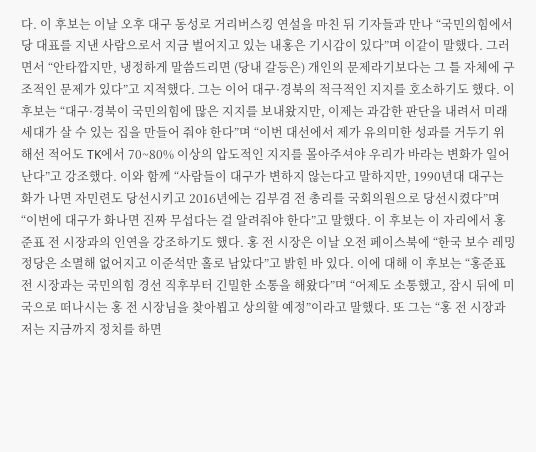다. 이 후보는 이날 오후 대구 동성로 거리버스킹 연설을 마친 뒤 기자들과 만나 “국민의힘에서 당 대표를 지낸 사람으로서 지금 벌어지고 있는 내홍은 기시감이 있다”며 이같이 말했다. 그러면서 “안타깝지만, 냉정하게 말씀드리면 (당내 갈등은) 개인의 문제라기보다는 그 틀 자체에 구조적인 문제가 있다”고 지적했다. 그는 이어 대구·경북의 적극적인 지지를 호소하기도 했다. 이 후보는 “대구·경북이 국민의힘에 많은 지지를 보내왔지만, 이제는 과감한 판단을 내려서 미래 세대가 살 수 있는 집을 만들어 줘야 한다”며 “이번 대선에서 제가 유의미한 성과를 거두기 위해선 적어도 TK에서 70~80% 이상의 압도적인 지지를 몰아주셔야 우리가 바라는 변화가 일어난다”고 강조했다. 이와 함께 “사람들이 대구가 변하지 않는다고 말하지만, 1990년대 대구는 화가 나면 자민련도 당선시키고 2016년에는 김부겸 전 총리를 국회의원으로 당선시켰다”며 “이번에 대구가 화나면 진짜 무섭다는 걸 알려줘야 한다”고 말했다. 이 후보는 이 자리에서 홍준표 전 시장과의 인연을 강조하기도 했다. 홍 전 시장은 이날 오전 페이스북에 “한국 보수 레밍정당은 소멸해 없어지고 이준석만 홀로 남았다”고 밝힌 바 있다. 이에 대해 이 후보는 “홍준표 전 시장과는 국민의힘 경선 직후부터 긴밀한 소통을 해왔다”며 “어제도 소통했고, 잠시 뒤에 미국으로 떠나시는 홍 전 시장님을 찾아뵙고 상의할 예정”이라고 말했다. 또 그는 “홍 전 시장과 저는 지금까지 정치를 하면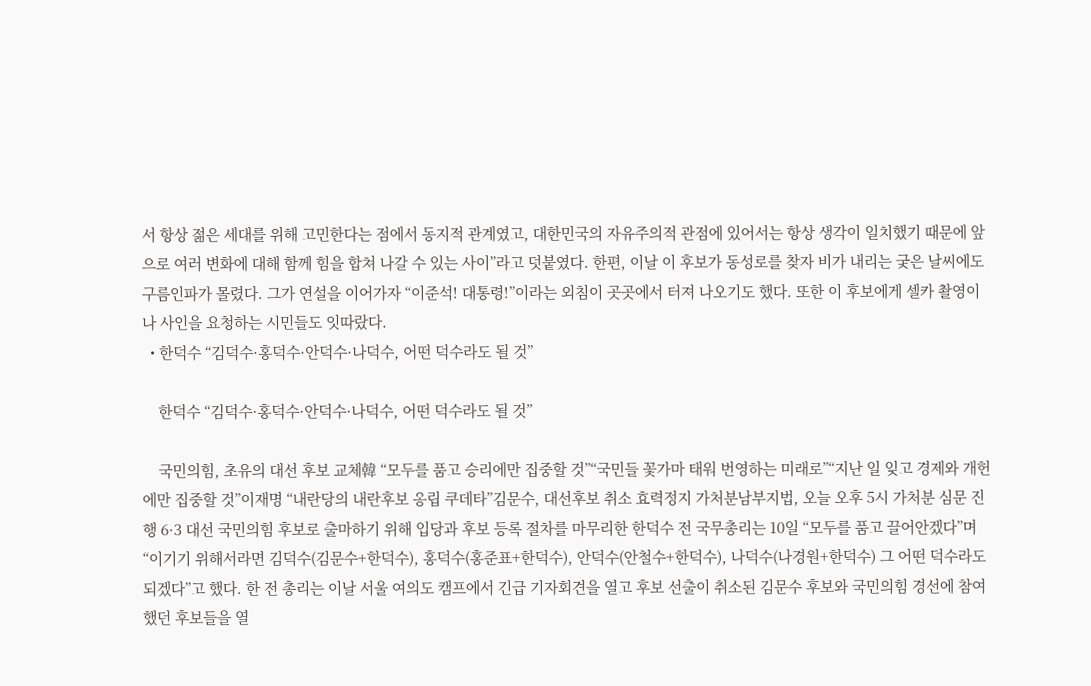서 항상 젊은 세대를 위해 고민한다는 점에서 동지적 관계였고, 대한민국의 자유주의적 관점에 있어서는 항상 생각이 일치했기 때문에 앞으로 여러 변화에 대해 함께 힘을 합쳐 나갈 수 있는 사이”라고 덧붙였다. 한편, 이날 이 후보가 동성로를 찾자 비가 내리는 궂은 날씨에도 구름인파가 몰렸다. 그가 연설을 이어가자 “이준석! 대통령!”이라는 외침이 곳곳에서 터져 나오기도 했다. 또한 이 후보에게 셀카 촬영이나 사인을 요청하는 시민들도 잇따랐다.
  • 한덕수 “김덕수·홍덕수·안덕수·나덕수, 어떤 덕수라도 될 것”

    한덕수 “김덕수·홍덕수·안덕수·나덕수, 어떤 덕수라도 될 것”

    국민의힘, 초유의 대선 후보 교체韓 “모두를 품고 승리에만 집중할 것”“국민들 꽃가마 태워 번영하는 미래로”“지난 일 잊고 경제와 개헌에만 집중할 것”이재명 “내란당의 내란후보 옹립 쿠데타”김문수, 대선후보 취소 효력정지 가처분남부지법, 오늘 오후 5시 가처분 심문 진행 6·3 대선 국민의힘 후보로 출마하기 위해 입당과 후보 등록 절차를 마무리한 한덕수 전 국무총리는 10일 “모두를 품고 끌어안겠다”며 “이기기 위해서라면 김덕수(김문수+한덕수), 홍덕수(홍준표+한덕수), 안덕수(안철수+한덕수), 나덕수(나경원+한덕수) 그 어떤 덕수라도 되겠다”고 했다. 한 전 총리는 이날 서울 여의도 캠프에서 긴급 기자회견을 열고 후보 선출이 취소된 김문수 후보와 국민의힘 경선에 참여했던 후보들을 열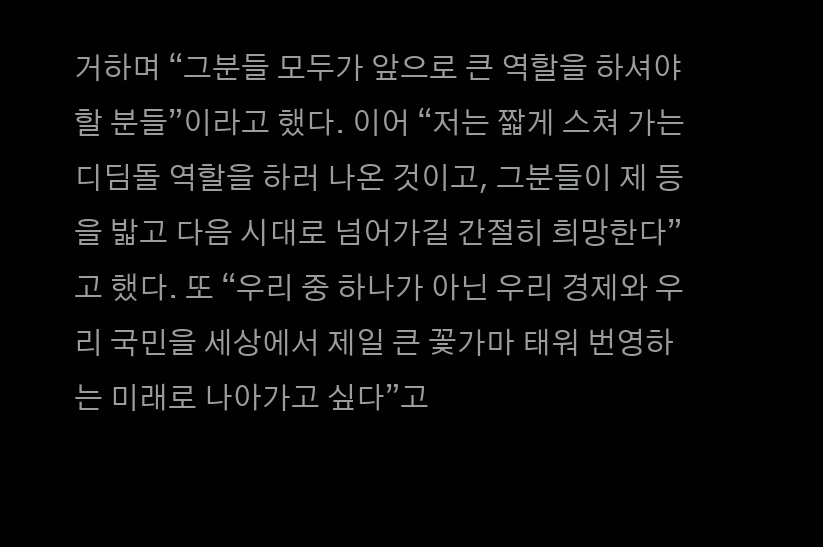거하며 “그분들 모두가 앞으로 큰 역할을 하셔야 할 분들”이라고 했다. 이어 “저는 짧게 스쳐 가는 디딤돌 역할을 하러 나온 것이고, 그분들이 제 등을 밟고 다음 시대로 넘어가길 간절히 희망한다”고 했다. 또 “우리 중 하나가 아닌 우리 경제와 우리 국민을 세상에서 제일 큰 꽃가마 태워 번영하는 미래로 나아가고 싶다”고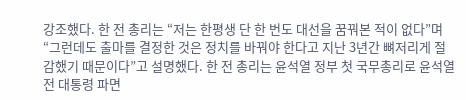강조했다. 한 전 총리는 “저는 한평생 단 한 번도 대선을 꿈꿔본 적이 없다”며 “그런데도 출마를 결정한 것은 정치를 바꿔야 한다고 지난 3년간 뼈저리게 절감했기 때문이다”고 설명했다. 한 전 총리는 윤석열 정부 첫 국무총리로 윤석열 전 대통령 파면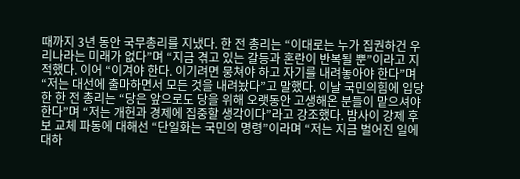때까지 3년 동안 국무총리를 지냈다. 한 전 총리는 “이대로는 누가 집권하건 우리나라는 미래가 없다”며 “지금 겪고 있는 갈등과 혼란이 반복될 뿐”이라고 지적했다. 이어 “이겨야 한다. 이기려면 뭉쳐야 하고 자기를 내려놓아야 한다”며 “저는 대선에 출마하면서 모든 것을 내려놨다”고 말했다. 이날 국민의힘에 입당한 한 전 총리는 “당은 앞으로도 당을 위해 오랫동안 고생해온 분들이 맡으셔야 한다”며 “저는 개헌과 경제에 집중할 생각이다”라고 강조했다. 밤사이 강제 후보 교체 파동에 대해선 “단일화는 국민의 명령”이라며 “저는 지금 벌어진 일에 대하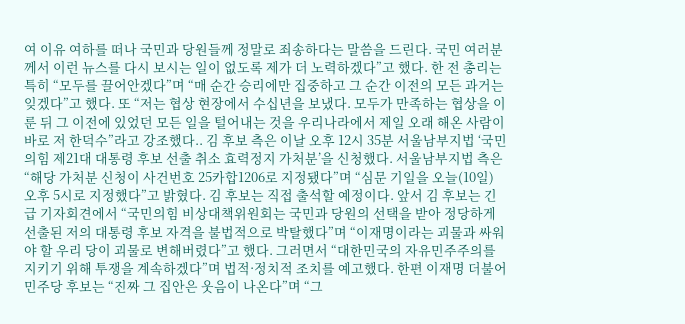여 이유 여하를 떠나 국민과 당원들께 정말로 죄송하다는 말씀을 드린다. 국민 여러분께서 이런 뉴스를 다시 보시는 일이 없도록 제가 더 노력하겠다”고 했다. 한 전 총리는 특히 “모두를 끌어안겠다”며 “매 순간 승리에만 집중하고 그 순간 이전의 모든 과거는 잊겠다”고 했다. 또 “저는 협상 현장에서 수십년을 보냈다. 모두가 만족하는 협상을 이룬 뒤 그 이전에 있었던 모든 일을 털어내는 것을 우리나라에서 제일 오래 해온 사람이 바로 저 한덕수”라고 강조했다.. 김 후보 측은 이날 오후 12시 35분 서울남부지법 ‘국민의힘 제21대 대통령 후보 선출 취소 효력정지 가처분’을 신청했다. 서울남부지법 측은 “해당 가처분 신청이 사건번호 25카합1206로 지정됐다”며 “심문 기일을 오늘(10일) 오후 5시로 지정했다”고 밝혔다. 김 후보는 직접 출석할 예정이다. 앞서 김 후보는 긴급 기자회견에서 “국민의힘 비상대책위원회는 국민과 당원의 선택을 받아 정당하게 선출된 저의 대통령 후보 자격을 불법적으로 박탈했다”며 “이재명이라는 괴물과 싸워야 할 우리 당이 괴물로 변해버렸다”고 했다. 그러면서 “대한민국의 자유민주주의를 지키기 위해 투쟁을 계속하겠다”며 법적·정치적 조치를 예고했다. 한편 이재명 더불어민주당 후보는 “진짜 그 집안은 웃음이 나온다”며 “그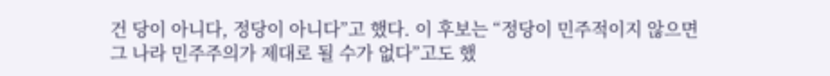건 당이 아니다, 정당이 아니다”고 했다. 이 후보는 “정당이 민주적이지 않으면 그 나라 민주주의가 제대로 될 수가 없다”고도 했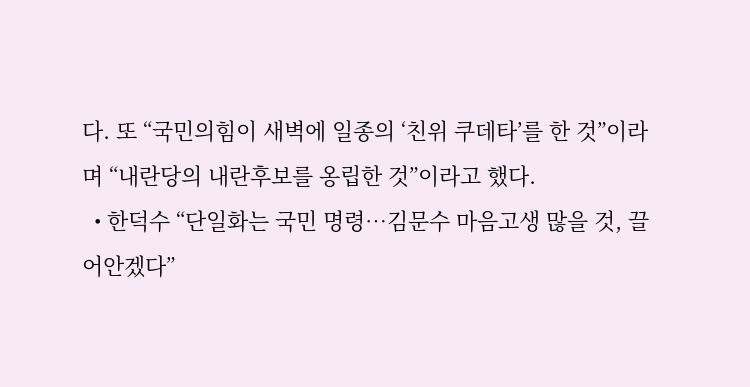다. 또 “국민의힘이 새벽에 일종의 ‘친위 쿠데타’를 한 것”이라며 “내란당의 내란후보를 옹립한 것”이라고 했다.
  • 한덕수 “단일화는 국민 명령…김문수 마음고생 많을 것, 끌어안겠다”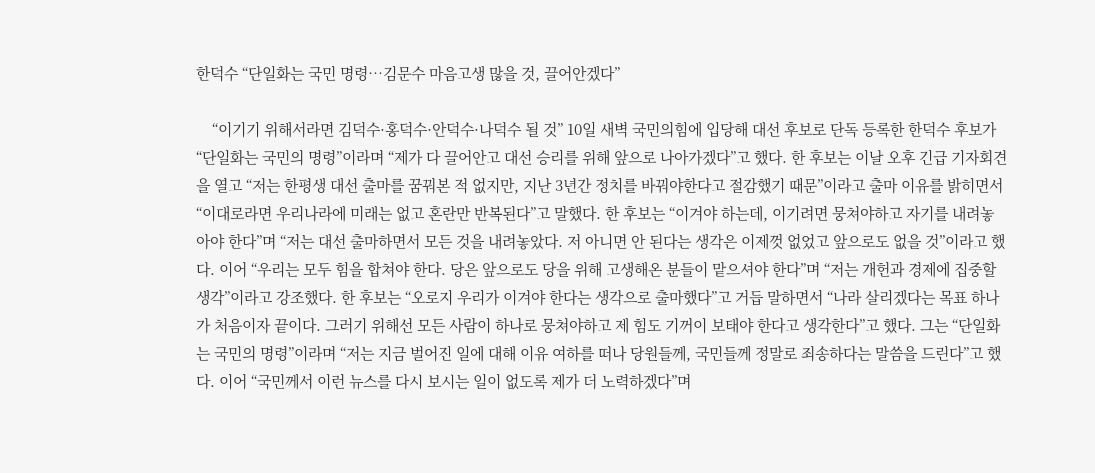한덕수 “단일화는 국민 명령…김문수 마음고생 많을 것, 끌어안겠다”

    “이기기 위해서라면 김덕수·홍덕수·안덕수·나덕수 될 것” 10일 새벽 국민의힘에 입당해 대선 후보로 단독 등록한 한덕수 후보가 “단일화는 국민의 명령”이라며 “제가 다 끌어안고 대선 승리를 위해 앞으로 나아가겠다”고 했다. 한 후보는 이날 오후 긴급 기자회견을 열고 “저는 한평생 대선 출마를 꿈꿔본 적 없지만, 지난 3년간 정치를 바꿔야한다고 절감했기 때문”이라고 출마 이유를 밝히면서 “이대로라면 우리나라에 미래는 없고 혼란만 반복된다”고 말했다. 한 후보는 “이겨야 하는데, 이기려면 뭉쳐야하고 자기를 내려놓아야 한다”며 “저는 대선 출마하면서 모든 것을 내려놓았다. 저 아니면 안 된다는 생각은 이제껏 없었고 앞으로도 없을 것”이라고 했다. 이어 “우리는 모두 힘을 합쳐야 한다. 당은 앞으로도 당을 위해 고생해온 분들이 맡으셔야 한다”며 “저는 개헌과 경제에 집중할 생각”이라고 강조했다. 한 후보는 “오로지 우리가 이겨야 한다는 생각으로 출마했다”고 거듭 말하면서 “나라 살리겠다는 목표 하나가 처음이자 끝이다. 그러기 위해선 모든 사람이 하나로 뭉쳐야하고 제 힘도 기꺼이 보태야 한다고 생각한다”고 했다. 그는 “단일화는 국민의 명령”이라며 “저는 지금 벌어진 일에 대해 이유 여하를 떠나 당원들께, 국민들께 정말로 죄송하다는 말씀을 드린다”고 했다. 이어 “국민께서 이런 뉴스를 다시 보시는 일이 없도록 제가 더 노력하겠다”며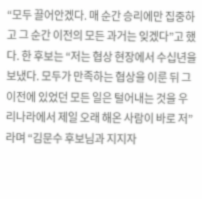“모두 끌어안겠다. 매 순간 승리에만 집중하고 그 순간 이전의 모든 과거는 잊겠다”고 했다. 한 후보는 “저는 협상 현장에서 수십년을 보냈다. 모두가 만족하는 협상을 이룬 뒤 그 이전에 있었던 모든 일은 털어내는 것을 우리나라에서 제일 오래 해온 사람이 바로 저”라며 “김문수 후보님과 지지자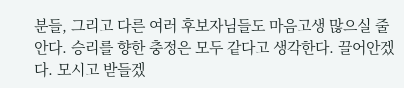분들, 그리고 다른 여러 후보자님들도 마음고생 많으실 줄 안다. 승리를 향한 충정은 모두 같다고 생각한다. 끌어안겠다. 모시고 받들겠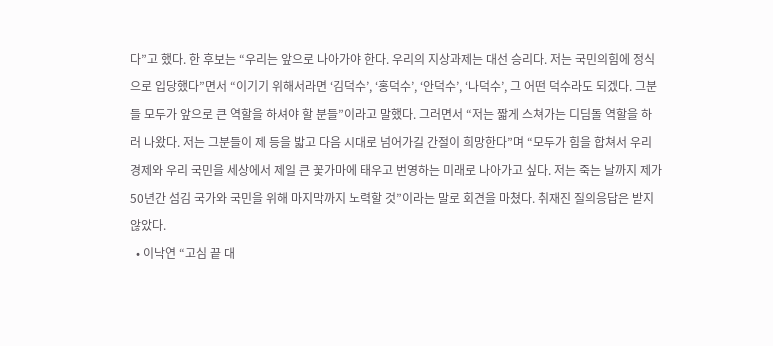다”고 했다. 한 후보는 “우리는 앞으로 나아가야 한다. 우리의 지상과제는 대선 승리다. 저는 국민의힘에 정식으로 입당했다”면서 “이기기 위해서라면 ‘김덕수’, ‘홍덕수’, ‘안덕수’, ‘나덕수’, 그 어떤 덕수라도 되겠다. 그분들 모두가 앞으로 큰 역할을 하셔야 할 분들”이라고 말했다. 그러면서 “저는 짧게 스쳐가는 디딤돌 역할을 하러 나왔다. 저는 그분들이 제 등을 밟고 다음 시대로 넘어가길 간절이 희망한다”며 “모두가 힘을 합쳐서 우리 경제와 우리 국민을 세상에서 제일 큰 꽃가마에 태우고 번영하는 미래로 나아가고 싶다. 저는 죽는 날까지 제가 50년간 섬김 국가와 국민을 위해 마지막까지 노력할 것”이라는 말로 회견을 마쳤다. 취재진 질의응답은 받지 않았다.
  • 이낙연 “고심 끝 대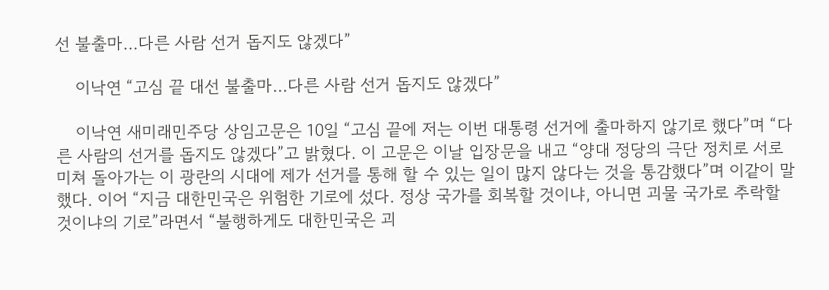선 불출마…다른 사람 선거 돕지도 않겠다”

    이낙연 “고심 끝 대선 불출마…다른 사람 선거 돕지도 않겠다”

    이낙연 새미래민주당 상임고문은 10일 “고심 끝에 저는 이번 대통령 선거에 출마하지 않기로 했다”며 “다른 사람의 선거를 돕지도 않겠다”고 밝혔다. 이 고문은 이날 입장문을 내고 “양대 정당의 극단 정치로 서로 미쳐 돌아가는 이 광란의 시대에 제가 선거를 통해 할 수 있는 일이 많지 않다는 것을 통감했다”며 이같이 말했다. 이어 “지금 대한민국은 위험한 기로에 섰다. 정상 국가를 회복할 것이냐, 아니면 괴물 국가로 추락할 것이냐의 기로”라면서 “불행하게도 대한민국은 괴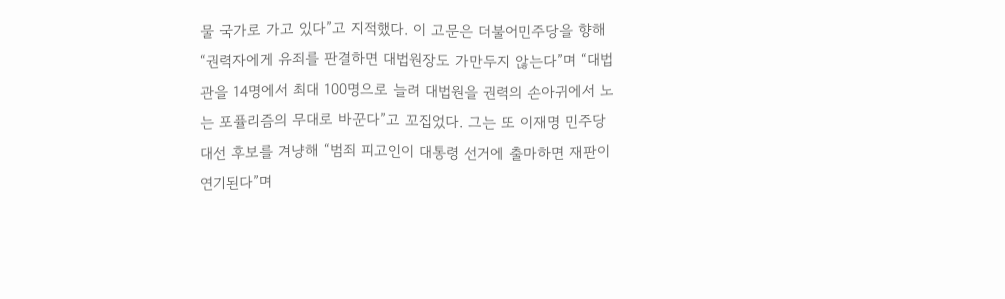물 국가로 가고 있다”고 지적했다. 이 고문은 더불어민주당을 향해 “권력자에게 유죄를 판결하면 대법원장도 가만두지 않는다”며 “대법관을 14명에서 최대 100명으로 늘려 대법원을 권력의 손아귀에서 노는 포퓰리즘의 무대로 바꾼다”고 꼬집었다. 그는 또 이재명 민주당 대선 후보를 겨냥해 “범죄 피고인이 대통령 선거에 출마하면 재판이 연기된다”며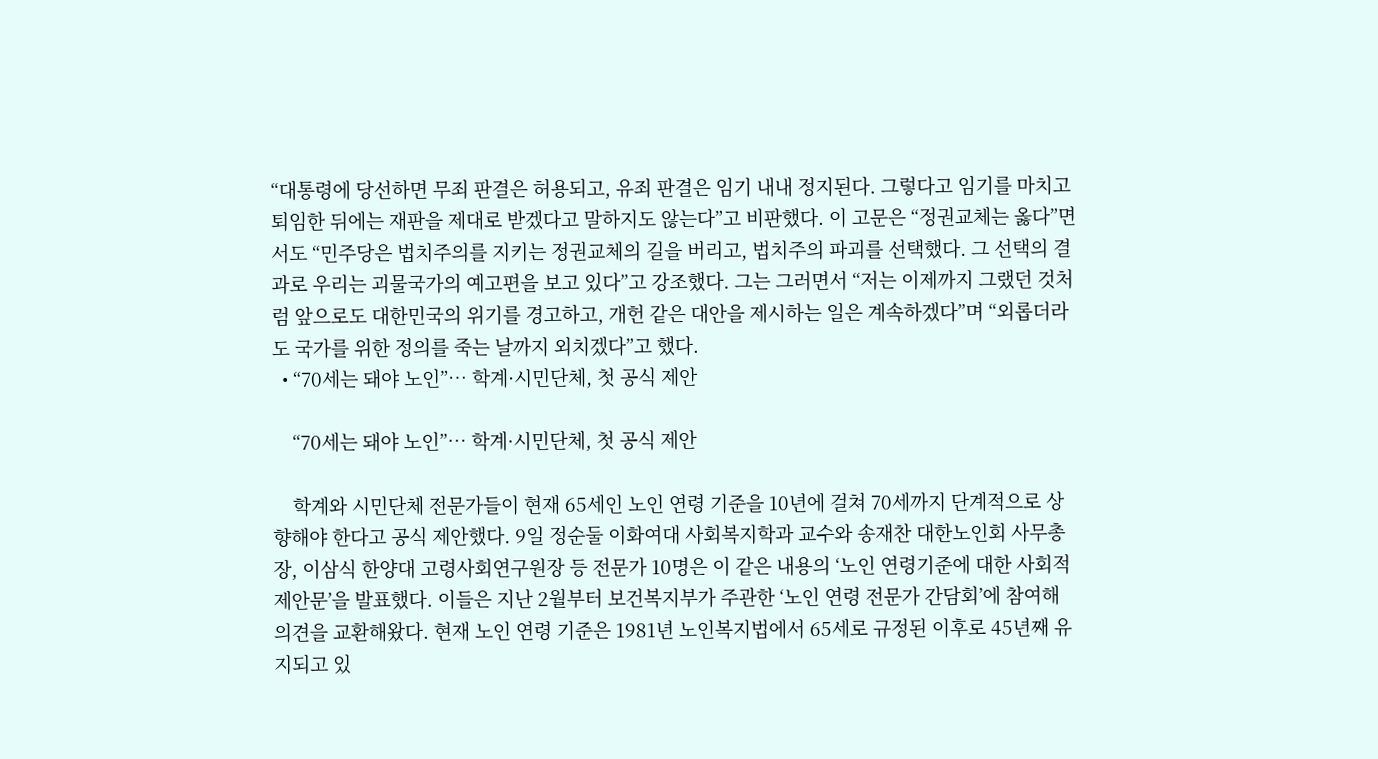“대통령에 당선하면 무죄 판결은 허용되고, 유죄 판결은 임기 내내 정지된다. 그렇다고 임기를 마치고 퇴임한 뒤에는 재판을 제대로 받겠다고 말하지도 않는다”고 비판했다. 이 고문은 “정권교체는 옳다”면서도 “민주당은 법치주의를 지키는 정권교체의 길을 버리고, 법치주의 파괴를 선택했다. 그 선택의 결과로 우리는 괴물국가의 예고편을 보고 있다”고 강조했다. 그는 그러면서 “저는 이제까지 그랬던 것처럼 앞으로도 대한민국의 위기를 경고하고, 개헌 같은 대안을 제시하는 일은 계속하겠다”며 “외롭더라도 국가를 위한 정의를 죽는 날까지 외치겠다”고 했다.
  • “70세는 돼야 노인”… 학계·시민단체, 첫 공식 제안

    “70세는 돼야 노인”… 학계·시민단체, 첫 공식 제안

    학계와 시민단체 전문가들이 현재 65세인 노인 연령 기준을 10년에 걸쳐 70세까지 단계적으로 상향해야 한다고 공식 제안했다. 9일 정순둘 이화여대 사회복지학과 교수와 송재찬 대한노인회 사무총장, 이삼식 한양대 고령사회연구원장 등 전문가 10명은 이 같은 내용의 ‘노인 연령기준에 대한 사회적 제안문’을 발표했다. 이들은 지난 2월부터 보건복지부가 주관한 ‘노인 연령 전문가 간담회’에 참여해 의견을 교환해왔다. 현재 노인 연령 기준은 1981년 노인복지법에서 65세로 규정된 이후로 45년째 유지되고 있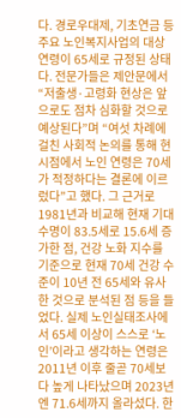다. 경로우대제, 기초연금 등 주요 노인복지사업의 대상 연령이 65세로 규정된 상태다. 전문가들은 제안문에서 “저출생·고령화 현상은 앞으로도 점차 심화할 것으로 예상된다”며 “여섯 차례에 걸친 사회적 논의를 통해 현시점에서 노인 연령은 70세가 적정하다는 결론에 이르렀다”고 했다. 그 근거로 1981년과 비교해 현재 기대수명이 83.5세로 15.6세 증가한 점, 건강 노화 지수를 기준으로 현재 70세 건강 수준이 10년 전 65세와 유사한 것으로 분석된 점 등을 들었다. 실제 노인실태조사에서 65세 이상이 스스로 ‘노인’이라고 생각하는 연령은 2011년 이후 줄곧 70세보다 높게 나타났으며 2023년엔 71.6세까지 올라섰다. 한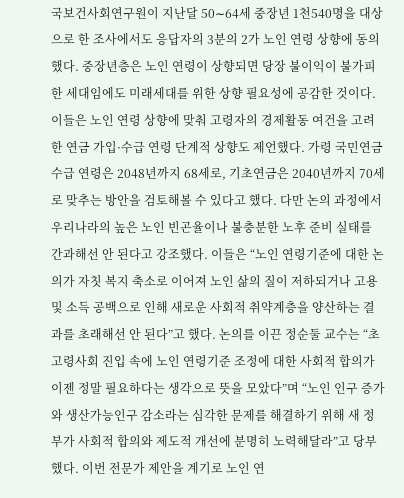국보건사회연구원이 지난달 50∼64세 중장년 1천540명을 대상으로 한 조사에서도 응답자의 3분의 2가 노인 연령 상향에 동의했다. 중장년층은 노인 연령이 상향되면 당장 불이익이 불가피한 세대임에도 미래세대를 위한 상향 필요성에 공감한 것이다. 이들은 노인 연령 상향에 맞춰 고령자의 경제활동 여건을 고려한 연금 가입·수급 연령 단계적 상향도 제언했다. 가령 국민연금 수급 연령은 2048년까지 68세로, 기초연금은 2040년까지 70세로 맞추는 방안을 검토해볼 수 있다고 했다. 다만 논의 과정에서 우리나라의 높은 노인 빈곤율이나 불충분한 노후 준비 실태를 간과해선 안 된다고 강조했다. 이들은 “노인 연령기준에 대한 논의가 자칫 복지 축소로 이어져 노인 삶의 질이 저하되거나 고용 및 소득 공백으로 인해 새로운 사회적 취약계층을 양산하는 결과를 초래해선 안 된다”고 했다. 논의를 이끈 정순둘 교수는 “초고령사회 진입 속에 노인 연령기준 조정에 대한 사회적 합의가 이젠 정말 필요하다는 생각으로 뜻을 모았다”며 “노인 인구 증가와 생산가능인구 감소라는 심각한 문제를 해결하기 위해 새 정부가 사회적 합의와 제도적 개선에 분명히 노력해달라”고 당부했다. 이번 전문가 제안을 계기로 노인 연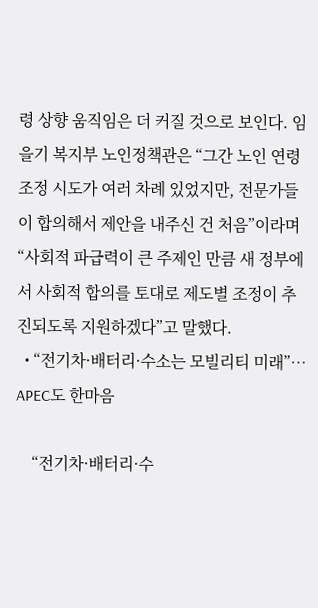령 상향 움직임은 더 커질 것으로 보인다. 임을기 복지부 노인정책관은 “그간 노인 연령 조정 시도가 여러 차례 있었지만, 전문가들이 합의해서 제안을 내주신 건 처음”이라며 “사회적 파급력이 큰 주제인 만큼 새 정부에서 사회적 합의를 토대로 제도별 조정이 추진되도록 지원하겠다”고 말했다.
  • “전기차·배터리·수소는 모빌리티 미래”… APEC도 한마음

    “전기차·배터리·수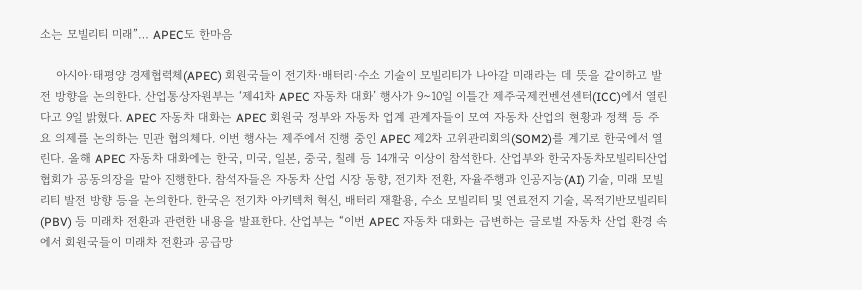소는 모빌리티 미래”… APEC도 한마음

    아시아·태평양 경제협력체(APEC) 회원국들이 전기차·배터리·수소 기술이 모빌리티가 나아갈 미래라는 데 뜻을 같이하고 발전 방향을 논의한다. 산업통상자원부는 ‘제41차 APEC 자동차 대화’ 행사가 9~10일 이틀간 제주국제컨벤션센터(ICC)에서 열린다고 9일 밝혔다. APEC 자동차 대화는 APEC 회원국 정부와 자동차 업계 관계자들이 모여 자동차 산업의 현황과 정책 등 주요 의제를 논의하는 민관 협의체다. 이번 행사는 제주에서 진행 중인 APEC 제2차 고위관리회의(SOM2)를 계기로 한국에서 열린다. 올해 APEC 자동차 대화에는 한국, 미국, 일본, 중국, 칠레 등 14개국 이상이 참석한다. 산업부와 한국자동차모빌리티산업협회가 공동의장을 맡아 진행한다. 참석자들은 자동차 산업 시장 동향, 전기차 전환, 자율주행과 인공지능(AI) 기술, 미래 모빌리티 발전 방향 등을 논의한다. 한국은 전기차 아키텍처 혁신, 배터리 재활용, 수소 모빌리티 및 연료전지 기술, 목적기반모빌리티(PBV) 등 미래차 전환과 관련한 내용을 발표한다. 산업부는 “이번 APEC 자동차 대화는 급변하는 글로벌 자동차 산업 환경 속에서 회원국들이 미래차 전환과 공급망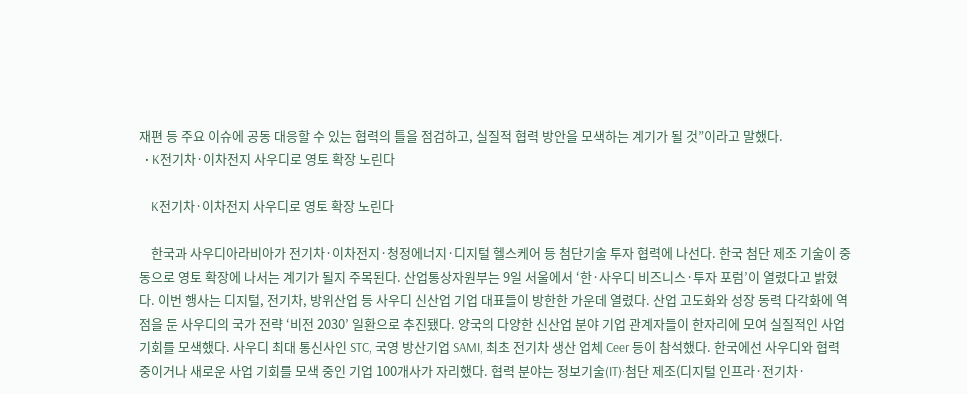재편 등 주요 이슈에 공동 대응할 수 있는 협력의 틀을 점검하고, 실질적 협력 방안을 모색하는 계기가 될 것”이라고 말했다.
  • K전기차·이차전지 사우디로 영토 확장 노린다

    K전기차·이차전지 사우디로 영토 확장 노린다

    한국과 사우디아라비아가 전기차·이차전지·청정에너지·디지털 헬스케어 등 첨단기술 투자 협력에 나선다. 한국 첨단 제조 기술이 중동으로 영토 확장에 나서는 계기가 될지 주목된다. 산업통상자원부는 9일 서울에서 ‘한·사우디 비즈니스·투자 포럼’이 열렸다고 밝혔다. 이번 행사는 디지털, 전기차, 방위산업 등 사우디 신산업 기업 대표들이 방한한 가운데 열렸다. 산업 고도화와 성장 동력 다각화에 역점을 둔 사우디의 국가 전략 ‘비전 2030’ 일환으로 추진됐다. 양국의 다양한 신산업 분야 기업 관계자들이 한자리에 모여 실질적인 사업 기회를 모색했다. 사우디 최대 통신사인 STC, 국영 방산기업 SAMI, 최초 전기차 생산 업체 Ceer 등이 참석했다. 한국에선 사우디와 협력 중이거나 새로운 사업 기회를 모색 중인 기업 100개사가 자리했다. 협력 분야는 정보기술(IT)·첨단 제조(디지털 인프라·전기차·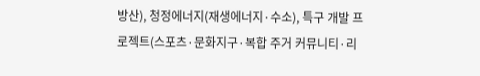방산), 청정에너지(재생에너지·수소), 특구 개발 프로젝트(스포츠·문화지구·복합 주거 커뮤니티·리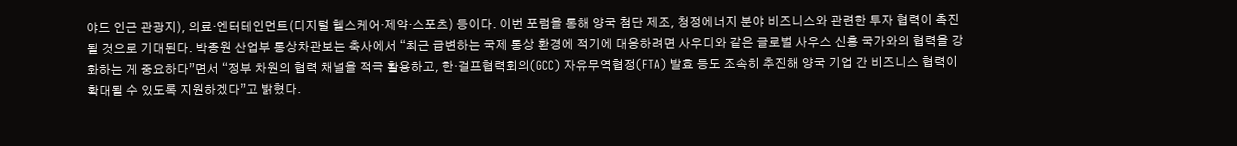야드 인근 관광지), 의료·엔터테인먼트(디지털 헬스케어·제약·스포츠) 등이다. 이번 포럼을 통해 양국 첨단 제조, 청정에너지 분야 비즈니스와 관련한 투자 협력이 촉진될 것으로 기대된다. 박종원 산업부 통상차관보는 축사에서 “최근 급변하는 국제 통상 환경에 적기에 대응하려면 사우디와 같은 글로벌 사우스 신흥 국가와의 협력을 강화하는 게 중요하다”면서 “정부 차원의 협력 채널을 적극 활용하고, 한·걸프협력회의(GCC) 자유무역협정(FTA) 발효 등도 조속히 추진해 양국 기업 간 비즈니스 협력이 확대될 수 있도록 지원하겠다”고 밝혔다.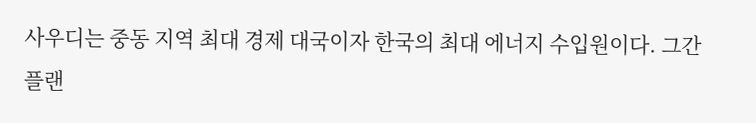사우디는 중동 지역 최대 경제 대국이자 한국의 최대 에너지 수입원이다. 그간 플랜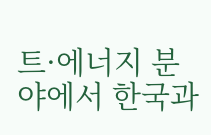트·에너지 분야에서 한국과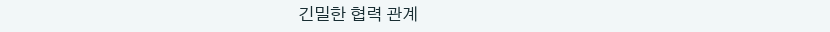긴밀한 협력 관계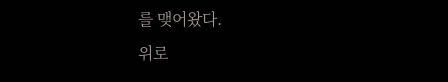를 맺어왔다.
위로